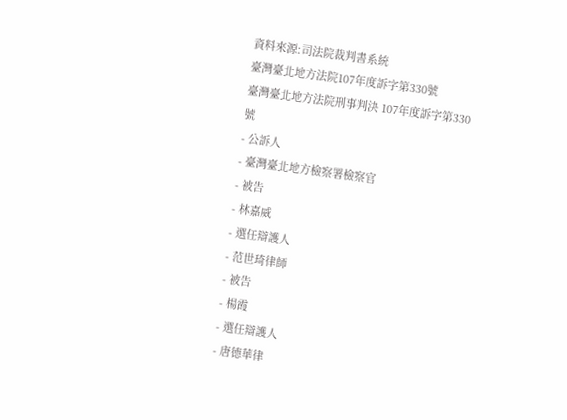資料來源:司法院裁判書系統
臺灣臺北地方法院107年度訴字第330號
臺灣臺北地方法院刑事判決 107年度訴字第330號
- 公訴人
- 臺灣臺北地方檢察署檢察官
- 被告
- 林嘉威
- 選任辯護人
- 范世琦律師
- 被告
- 楊霞
- 選任辯護人
- 唐德華律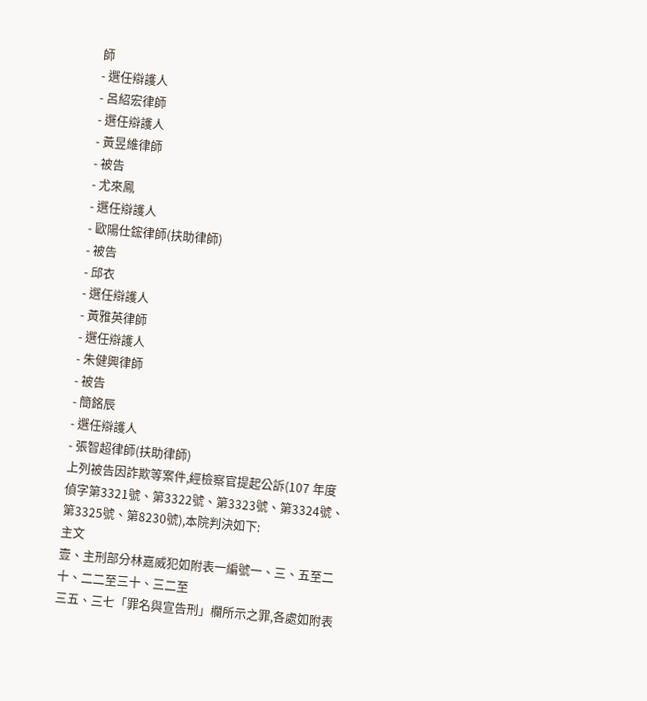師
- 選任辯護人
- 呂紹宏律師
- 選任辯護人
- 黃昱維律師
- 被告
- 尤來鳳
- 選任辯護人
- 歐陽仕鋐律師(扶助律師)
- 被告
- 邱衣
- 選任辯護人
- 黃雅英律師
- 選任辯護人
- 朱健興律師
- 被告
- 簡銘辰
- 選任辯護人
- 張智超律師(扶助律師)
上列被告因詐欺等案件,經檢察官提起公訴(107 年度偵字第3321號、第3322號、第3323號、第3324號、第3325號、第8230號),本院判決如下:
主文
壹、主刑部分林嘉威犯如附表一編號一、三、五至二十、二二至三十、三二至
三五、三七「罪名與宣告刑」欄所示之罪,各處如附表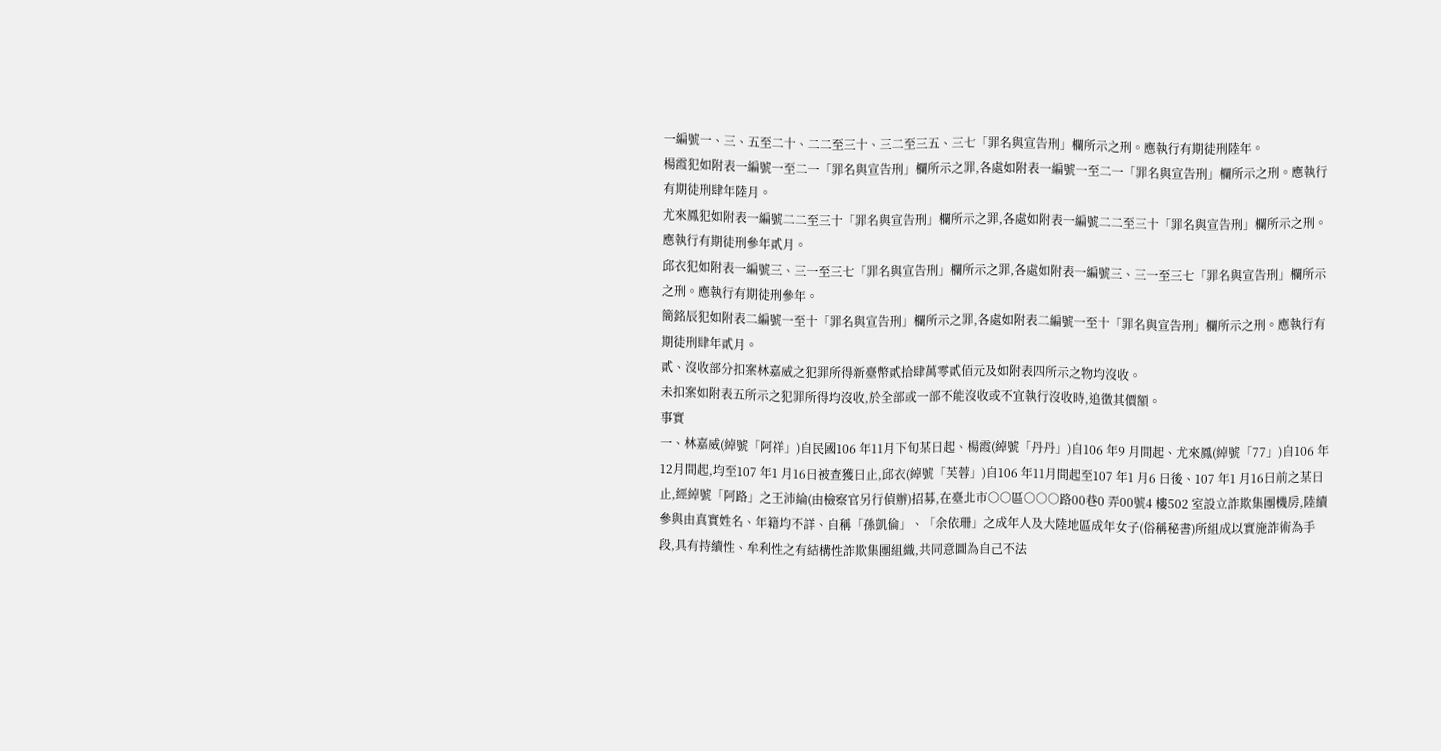一編號一、三、五至二十、二二至三十、三二至三五、三七「罪名與宣告刑」欄所示之刑。應執行有期徒刑陸年。
楊霞犯如附表一編號一至二一「罪名與宣告刑」欄所示之罪,各處如附表一編號一至二一「罪名與宣告刑」欄所示之刑。應執行有期徒刑肆年陸月。
尤來鳳犯如附表一編號二二至三十「罪名與宣告刑」欄所示之罪,各處如附表一編號二二至三十「罪名與宣告刑」欄所示之刑。
應執行有期徒刑參年貳月。
邱衣犯如附表一編號三、三一至三七「罪名與宣告刑」欄所示之罪,各處如附表一編號三、三一至三七「罪名與宣告刑」欄所示之刑。應執行有期徒刑參年。
簡銘辰犯如附表二編號一至十「罪名與宣告刑」欄所示之罪,各處如附表二編號一至十「罪名與宣告刑」欄所示之刑。應執行有期徒刑肆年貳月。
貳、沒收部分扣案林嘉威之犯罪所得新臺幣貳拾肆萬零貳佰元及如附表四所示之物均沒收。
未扣案如附表五所示之犯罪所得均沒收,於全部或一部不能沒收或不宜執行沒收時,追徵其價額。
事實
一、林嘉威(綽號「阿祥」)自民國106 年11月下旬某日起、楊霞(綽號「丹丹」)自106 年9 月間起、尤來鳳(綽號「77」)自106 年12月間起,均至107 年1 月16日被查獲日止,邱衣(綽號「芙蓉」)自106 年11月間起至107 年1 月6 日後、107 年1 月16日前之某日止,經綽號「阿路」之王沛綸(由檢察官另行偵辦)招募,在臺北市○○區○○○路00巷0 弄00號4 樓502 室設立詐欺集團機房,陸續參與由真實姓名、年籍均不詳、自稱「孫凱倫」、「余依珊」之成年人及大陸地區成年女子(俗稱秘書)所組成以實施詐術為手段,具有持續性、牟利性之有結構性詐欺集團組織,共同意圖為自己不法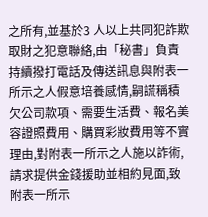之所有,並基於3 人以上共同犯詐欺取財之犯意聯絡,由「秘書」負責持續撥打電話及傳送訊息與附表一所示之人假意培養感情,嗣謊稱積欠公司款項、需要生活費、報名美容證照費用、購買彩妝費用等不實理由,對附表一所示之人施以詐術,請求提供金錢援助並相約見面,致附表一所示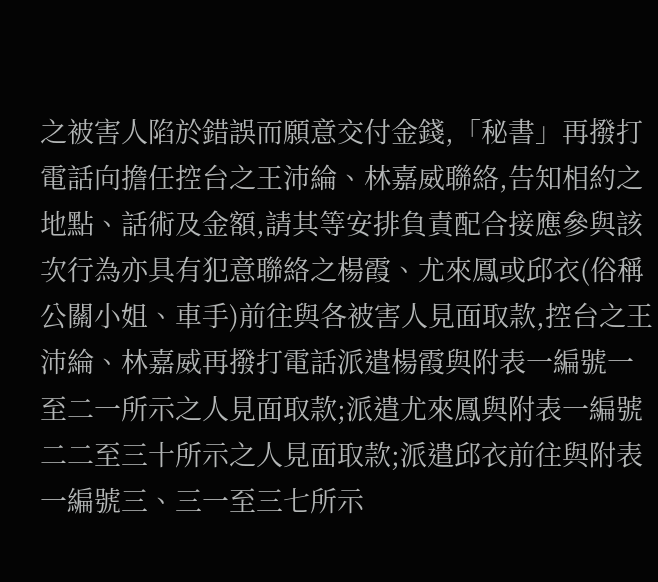之被害人陷於錯誤而願意交付金錢,「秘書」再撥打電話向擔任控台之王沛綸、林嘉威聯絡,告知相約之地點、話術及金額,請其等安排負責配合接應參與該次行為亦具有犯意聯絡之楊霞、尤來鳳或邱衣(俗稱公關小姐、車手)前往與各被害人見面取款,控台之王沛綸、林嘉威再撥打電話派遣楊霞與附表一編號一至二一所示之人見面取款;派遣尤來鳳與附表一編號二二至三十所示之人見面取款;派遣邱衣前往與附表一編號三、三一至三七所示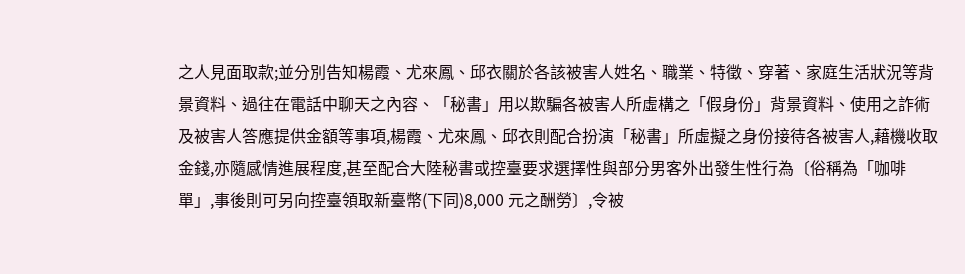之人見面取款;並分別告知楊霞、尤來鳳、邱衣關於各該被害人姓名、職業、特徵、穿著、家庭生活狀況等背景資料、過往在電話中聊天之內容、「秘書」用以欺騙各被害人所虛構之「假身份」背景資料、使用之詐術及被害人答應提供金額等事項,楊霞、尤來鳳、邱衣則配合扮演「秘書」所虛擬之身份接待各被害人,藉機收取金錢,亦隨感情進展程度,甚至配合大陸秘書或控臺要求選擇性與部分男客外出發生性行為〔俗稱為「咖啡單」,事後則可另向控臺領取新臺幣(下同)8,000 元之酬勞〕,令被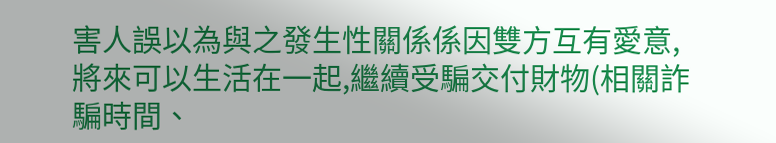害人誤以為與之發生性關係係因雙方互有愛意,將來可以生活在一起,繼續受騙交付財物(相關詐騙時間、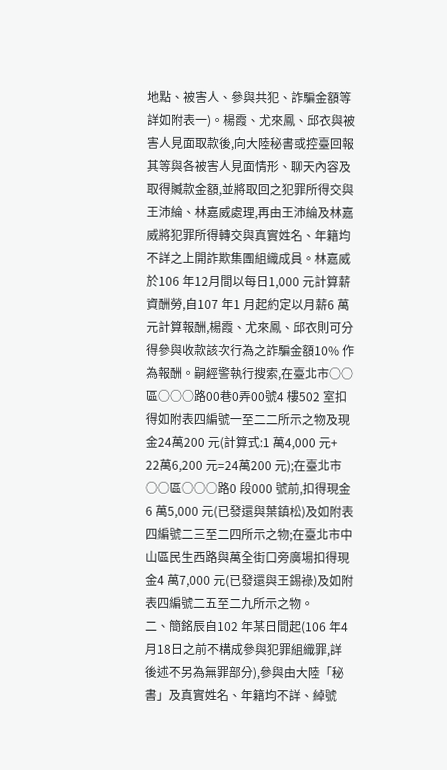地點、被害人、參與共犯、詐騙金額等詳如附表一)。楊霞、尤來鳳、邱衣與被害人見面取款後,向大陸秘書或控臺回報其等與各被害人見面情形、聊天內容及取得贓款金額,並將取回之犯罪所得交與王沛綸、林嘉威處理,再由王沛綸及林嘉威將犯罪所得轉交與真實姓名、年籍均不詳之上開詐欺集團組織成員。林嘉威於106 年12月間以每日1,000 元計算薪資酬勞,自107 年1 月起約定以月薪6 萬元計算報酬,楊霞、尤來鳳、邱衣則可分得參與收款該次行為之詐騙金額10% 作為報酬。嗣經警執行搜索,在臺北市○○區○○○路00巷0弄00號4 樓502 室扣得如附表四編號一至二二所示之物及現金24萬200 元(計算式:1 萬4,000 元+ 22萬6,200 元=24萬200 元);在臺北市○○區○○○路0 段000 號前,扣得現金6 萬5,000 元(已發還與葉鎮松)及如附表四編號二三至二四所示之物;在臺北市中山區民生西路與萬全街口旁廣場扣得現金4 萬7,000 元(已發還與王錫祿)及如附表四編號二五至二九所示之物。
二、簡銘辰自102 年某日間起(106 年4 月18日之前不構成參與犯罪組織罪,詳後述不另為無罪部分),參與由大陸「秘書」及真實姓名、年籍均不詳、綽號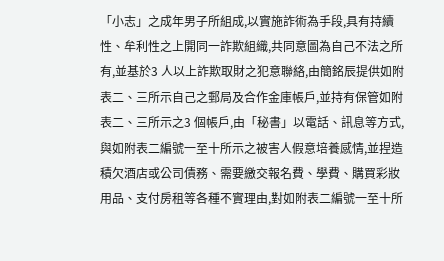「小志」之成年男子所組成,以實施詐術為手段,具有持續性、牟利性之上開同一詐欺組織,共同意圖為自己不法之所有,並基於3 人以上詐欺取財之犯意聯絡,由簡銘辰提供如附表二、三所示自己之郵局及合作金庫帳戶,並持有保管如附表二、三所示之3 個帳戶,由「秘書」以電話、訊息等方式,與如附表二編號一至十所示之被害人假意培養感情,並捏造積欠酒店或公司債務、需要繳交報名費、學費、購買彩妝用品、支付房租等各種不實理由,對如附表二編號一至十所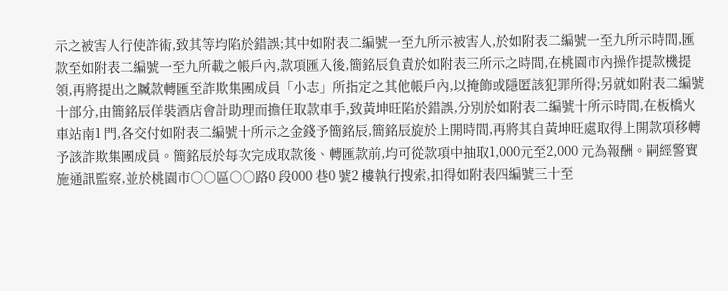示之被害人行使詐術,致其等均陷於錯誤;其中如附表二編號一至九所示被害人,於如附表二編號一至九所示時間,匯款至如附表二編號一至九所載之帳戶內,款項匯入後,簡銘辰負責於如附表三所示之時間,在桃園市內操作提款機提領,再將提出之贓款轉匯至詐欺集團成員「小志」所指定之其他帳戶內,以掩飾或隱匿該犯罪所得;另就如附表二編號十部分,由簡銘辰佯裝酒店會計助理而擔任取款車手,致黃坤旺陷於錯誤,分別於如附表二編號十所示時間,在板橋火車站南1 門,各交付如附表二編號十所示之金錢予簡銘辰,簡銘辰旋於上開時間,再將其自黃坤旺處取得上開款項移轉予該詐欺集團成員。簡銘辰於每次完成取款後、轉匯款前,均可從款項中抽取1,000元至2,000 元為報酬。嗣經警實施通訊監察,並於桃園市○○區○○路0 段000 巷0 號2 樓執行搜索,扣得如附表四編號三十至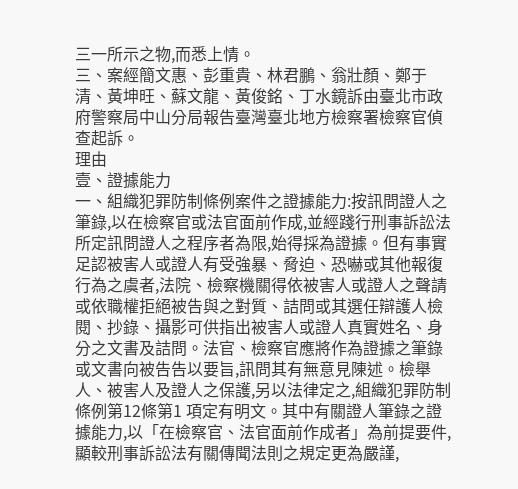三一所示之物,而悉上情。
三、案經簡文惠、彭重貴、林君鵬、翁壯顏、鄭于清、黃坤旺、蘇文龍、黃俊銘、丁水鏡訴由臺北市政府警察局中山分局報告臺灣臺北地方檢察署檢察官偵查起訴。
理由
壹、證據能力
一、組織犯罪防制條例案件之證據能力:按訊問證人之筆錄,以在檢察官或法官面前作成,並經踐行刑事訴訟法所定訊問證人之程序者為限,始得採為證據。但有事實足認被害人或證人有受強暴、脅迫、恐嚇或其他報復行為之虞者,法院、檢察機關得依被害人或證人之聲請或依職權拒絕被告與之對質、詰問或其選任辯護人檢閱、抄錄、攝影可供指出被害人或證人真實姓名、身分之文書及詰問。法官、檢察官應將作為證據之筆錄或文書向被告告以要旨,訊問其有無意見陳述。檢舉人、被害人及證人之保護,另以法律定之,組織犯罪防制條例第12條第1 項定有明文。其中有關證人筆錄之證據能力,以「在檢察官、法官面前作成者」為前提要件,顯較刑事訴訟法有關傳聞法則之規定更為嚴謹,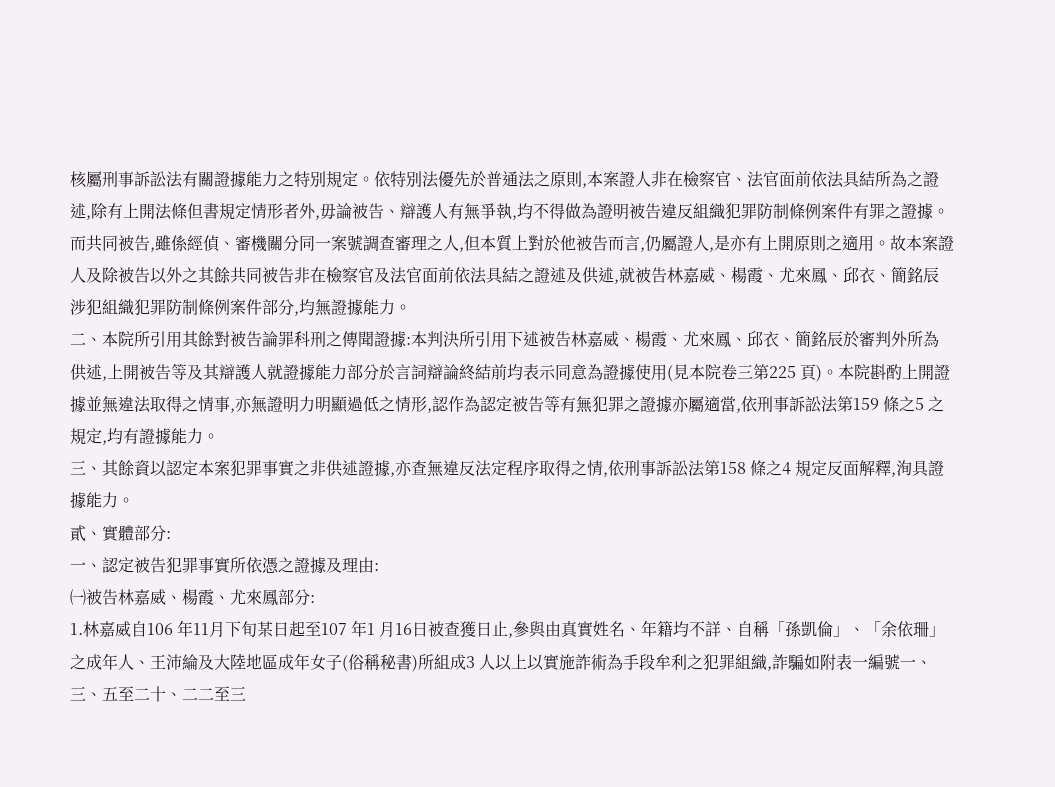核屬刑事訴訟法有關證據能力之特別規定。依特別法優先於普通法之原則,本案證人非在檢察官、法官面前依法具結所為之證述,除有上開法條但書規定情形者外,毋論被告、辯護人有無爭執,均不得做為證明被告違反組織犯罪防制條例案件有罪之證據。而共同被告,雖係經偵、審機關分同一案號調查審理之人,但本質上對於他被告而言,仍屬證人,是亦有上開原則之適用。故本案證人及除被告以外之其餘共同被告非在檢察官及法官面前依法具結之證述及供述,就被告林嘉威、楊霞、尤來鳳、邱衣、簡銘辰涉犯組織犯罪防制條例案件部分,均無證據能力。
二、本院所引用其餘對被告論罪科刑之傳聞證據:本判決所引用下述被告林嘉威、楊霞、尤來鳳、邱衣、簡銘辰於審判外所為供述,上開被告等及其辯護人就證據能力部分於言詞辯論終結前均表示同意為證據使用(見本院卷三第225 頁)。本院斟酌上開證據並無違法取得之情事,亦無證明力明顯過低之情形,認作為認定被告等有無犯罪之證據亦屬適當,依刑事訴訟法第159 條之5 之規定,均有證據能力。
三、其餘資以認定本案犯罪事實之非供述證據,亦查無違反法定程序取得之情,依刑事訴訟法第158 條之4 規定反面解釋,洵具證據能力。
貳、實體部分:
一、認定被告犯罪事實所依憑之證據及理由:
㈠被告林嘉威、楊霞、尤來鳳部分:
1.林嘉威自106 年11月下旬某日起至107 年1 月16日被查獲日止,參與由真實姓名、年籍均不詳、自稱「孫凱倫」、「余依珊」之成年人、王沛綸及大陸地區成年女子(俗稱秘書)所組成3 人以上以實施詐術為手段牟利之犯罪組織,詐騙如附表一編號一、三、五至二十、二二至三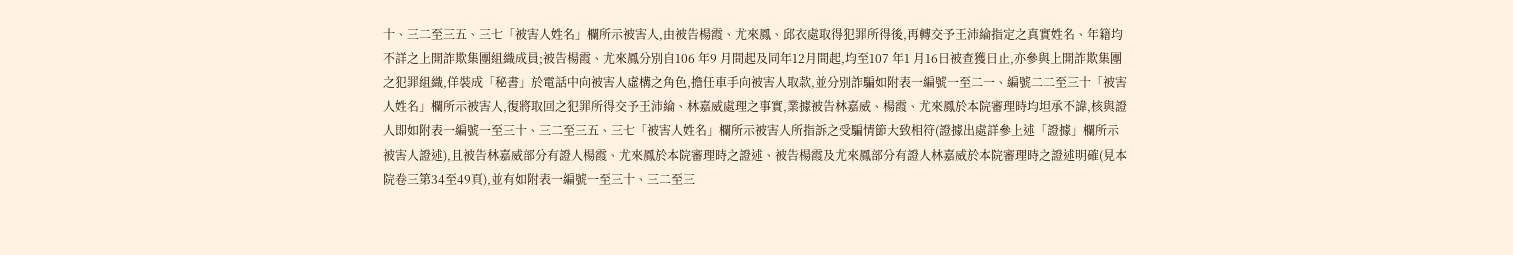十、三二至三五、三七「被害人姓名」欄所示被害人,由被告楊霞、尤來鳳、邱衣處取得犯罪所得後,再轉交予王沛綸指定之真實姓名、年籍均不詳之上開詐欺集團組織成員;被告楊霞、尤來鳳分別自106 年9 月間起及同年12月間起,均至107 年1 月16日被查獲日止,亦參與上開詐欺集團之犯罪組織,佯裝成「秘書」於電話中向被害人虛構之角色,擔任車手向被害人取款,並分別詐騙如附表一編號一至二一、編號二二至三十「被害人姓名」欄所示被害人,復將取回之犯罪所得交予王沛綸、林嘉威處理之事實,業據被告林嘉威、楊霞、尤來鳳於本院審理時均坦承不諱,核與證人即如附表一編號一至三十、三二至三五、三七「被害人姓名」欄所示被害人所指訴之受騙情節大致相符(證據出處詳參上述「證據」欄所示被害人證述),且被告林嘉威部分有證人楊霞、尤來鳳於本院審理時之證述、被告楊霞及尤來鳳部分有證人林嘉威於本院審理時之證述明確(見本院卷三第34至49頁),並有如附表一編號一至三十、三二至三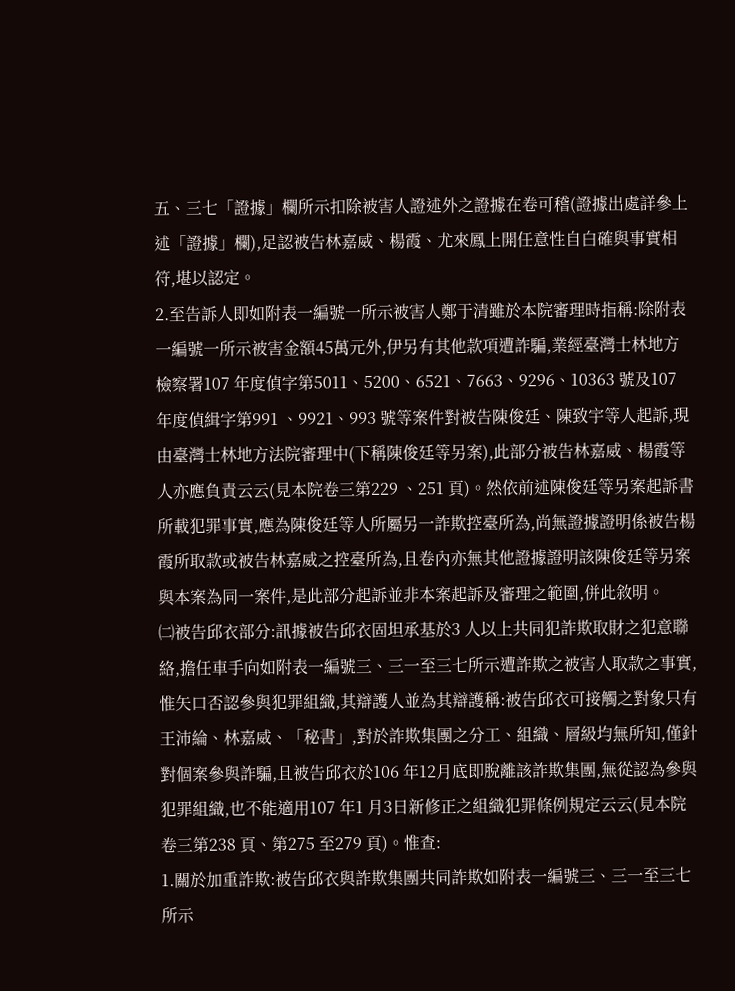五、三七「證據」欄所示扣除被害人證述外之證據在卷可稽(證據出處詳參上述「證據」欄),足認被告林嘉威、楊霞、尤來鳳上開任意性自白確與事實相符,堪以認定。
2.至告訴人即如附表一編號一所示被害人鄭于清雖於本院審理時指稱:除附表一編號一所示被害金額45萬元外,伊另有其他款項遭詐騙,業經臺灣士林地方檢察署107 年度偵字第5011、5200、6521、7663、9296、10363 號及107 年度偵緝字第991 、9921、993 號等案件對被告陳俊廷、陳致宇等人起訴,現由臺灣士林地方法院審理中(下稱陳俊廷等另案),此部分被告林嘉威、楊霞等人亦應負責云云(見本院卷三第229 、251 頁)。然依前述陳俊廷等另案起訴書所載犯罪事實,應為陳俊廷等人所屬另一詐欺控臺所為,尚無證據證明係被告楊霞所取款或被告林嘉威之控臺所為,且卷內亦無其他證據證明該陳俊廷等另案與本案為同一案件,是此部分起訴並非本案起訴及審理之範圍,併此敘明。
㈡被告邱衣部分:訊據被告邱衣固坦承基於3 人以上共同犯詐欺取財之犯意聯絡,擔任車手向如附表一編號三、三一至三七所示遭詐欺之被害人取款之事實,惟矢口否認參與犯罪組織,其辯護人並為其辯護稱:被告邱衣可接觸之對象只有王沛綸、林嘉威、「秘書」,對於詐欺集團之分工、組織、層級均無所知,僅針對個案參與詐騙,且被告邱衣於106 年12月底即脫離該詐欺集團,無從認為參與犯罪組織,也不能適用107 年1 月3日新修正之組織犯罪條例規定云云(見本院卷三第238 頁、第275 至279 頁)。惟查:
1.關於加重詐欺:被告邱衣與詐欺集團共同詐欺如附表一編號三、三一至三七所示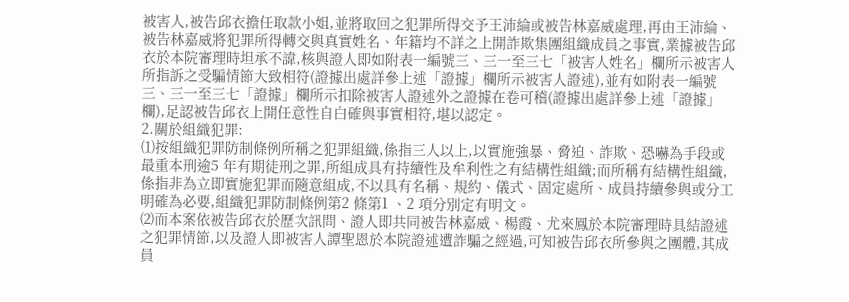被害人,被告邱衣擔任取款小姐,並將取回之犯罪所得交予王沛綸或被告林嘉威處理,再由王沛綸、被告林嘉威將犯罪所得轉交與真實姓名、年籍均不詳之上開詐欺集團組織成員之事實,業據被告邱衣於本院審理時坦承不諱,核與證人即如附表一編號三、三一至三七「被害人姓名」欄所示被害人所指訴之受騙情節大致相符(證據出處詳參上述「證據」欄所示被害人證述),並有如附表一編號三、三一至三七「證據」欄所示扣除被害人證述外之證據在卷可稽(證據出處詳參上述「證據」欄),足認被告邱衣上開任意性自白確與事實相符,堪以認定。
2.關於組織犯罪:
⑴按組織犯罪防制條例所稱之犯罪組織,係指三人以上,以實施強暴、脅迫、詐欺、恐嚇為手段或最重本刑逾5 年有期徒刑之罪,所組成具有持續性及牟利性之有結構性組織;而所稱有結構性組織,係指非為立即實施犯罪而隨意組成,不以具有名稱、規約、儀式、固定處所、成員持續參與或分工明確為必要,組織犯罪防制條例第2 條第1 、2 項分別定有明文。
⑵而本案依被告邱衣於歷次訊問、證人即共同被告林嘉威、楊霞、尤來鳳於本院審理時具結證述之犯罪情節,以及證人即被害人譚聖恩於本院證述遭詐騙之經過,可知被告邱衣所參與之團體,其成員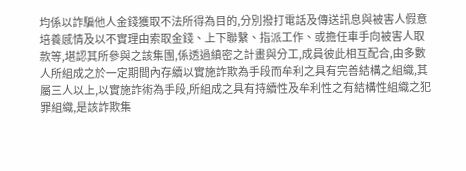均係以詐騙他人金錢獲取不法所得為目的,分別撥打電話及傳送訊息與被害人假意培養感情及以不實理由索取金錢、上下聯繫、指派工作、或擔任車手向被害人取款等,堪認其所參與之該集團,係透過縝密之計畫與分工,成員彼此相互配合,由多數人所組成之於一定期間內存續以實施詐欺為手段而牟利之具有完善結構之組織,其屬三人以上,以實施詐術為手段,所組成之具有持續性及牟利性之有結構性組織之犯罪組織,是該詐欺集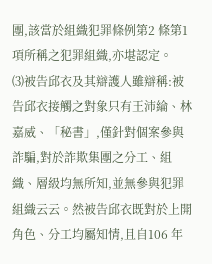團,該當於組織犯罪條例第2 條第1 項所稱之犯罪組織,亦堪認定。
⑶被告邱衣及其辯護人雖辯稱:被告邱衣接觸之對象只有王沛綸、林嘉威、「秘書」,僅針對個案參與詐騙,對於詐欺集團之分工、組織、層級均無所知,並無參與犯罪組織云云。然被告邱衣既對於上開角色、分工均屬知情,且自106 年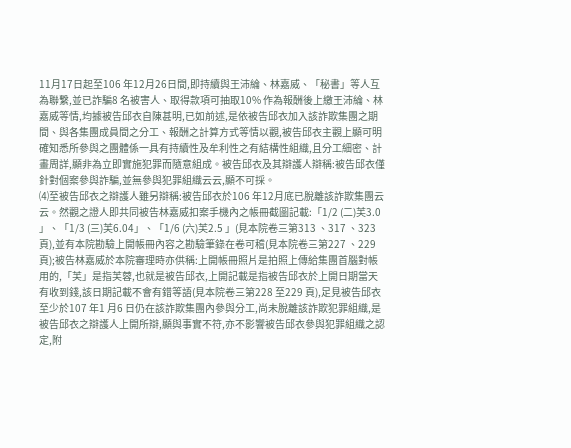11月17日起至106 年12月26日間,即持續與王沛綸、林嘉威、「秘書」等人互為聯繫,並已詐騙8 名被害人、取得款項可抽取10% 作為報酬後上繳王沛綸、林嘉威等情,均據被告邱衣自陳甚明,已如前述,是依被告邱衣加入該詐欺集團之期間、與各集團成員間之分工、報酬之計算方式等情以觀,被告邱衣主觀上顯可明確知悉所參與之團體係一具有持續性及牟利性之有結構性組織,且分工細密、計畫周詳,顯非為立即實施犯罪而隨意組成。被告邱衣及其辯護人辯稱:被告邱衣僅針對個案參與詐騙,並無參與犯罪組織云云,顯不可採。
⑷至被告邱衣之辯護人雖另辯稱:被告邱衣於106 年12月底已脫離該詐欺集團云云。然觀之證人即共同被告林嘉威扣案手機內之帳冊截圖記載:「1/2 (二)芙3.0 」、「1/3 (三)芙6.04」、「1/6 (六)芙2.5 」(見本院卷三第313 、317 、323 頁),並有本院勘驗上開帳冊內容之勘驗筆錄在卷可稽(見本院卷三第227 、229 頁);被告林嘉威於本院審理時亦供稱:上開帳冊照片是拍照上傳給集團首腦對帳用的,「芙」是指芙蓉,也就是被告邱衣,上開記載是指被告邱衣於上開日期當天有收到錢,該日期記載不會有錯等語(見本院卷三第228 至229 頁),足見被告邱衣至少於107 年1 月6 日仍在該詐欺集團內參與分工,尚未脫離該詐欺犯罪組織,是被告邱衣之辯護人上開所辯,顯與事實不符,亦不影響被告邱衣參與犯罪組織之認定,附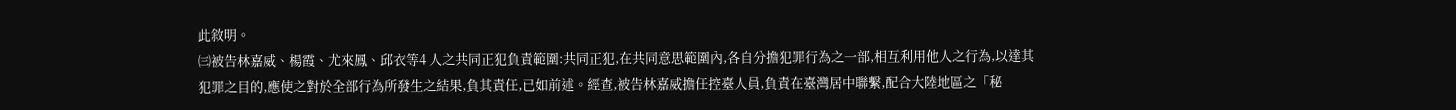此敘明。
㈢被告林嘉威、楊霞、尤來鳳、邱衣等4 人之共同正犯負責範圍:共同正犯,在共同意思範圍內,各自分擔犯罪行為之一部,相互利用他人之行為,以達其犯罪之目的,應使之對於全部行為所發生之結果,負其責任,已如前述。經查,被告林嘉威擔任控臺人員,負責在臺灣居中聯繫,配合大陸地區之「秘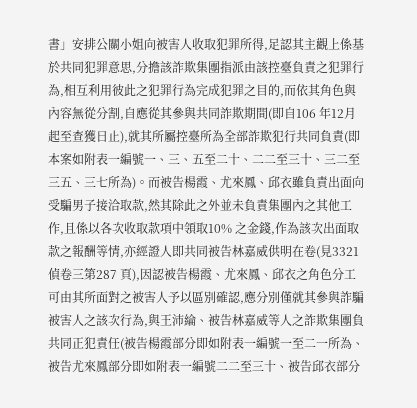書」安排公關小姐向被害人收取犯罪所得,足認其主觀上係基於共同犯罪意思,分擔該詐欺集團指派由該控臺負責之犯罪行為,相互利用彼此之犯罪行為完成犯罪之目的,而依其角色與內容無從分割,自應從其參與共同詐欺期間(即自106 年12月起至查獲日止),就其所屬控臺所為全部詐欺犯行共同負責(即本案如附表一編號一、三、五至二十、二二至三十、三二至三五、三七所為)。而被告楊霞、尤來鳳、邱衣雖負責出面向受騙男子接洽取款,然其除此之外並未負責集團內之其他工作,且係以各次收取款項中領取10% 之金錢,作為該次出面取款之報酬等情,亦經證人即共同被告林嘉威供明在卷(見3321偵卷三第287 頁),因認被告楊霞、尤來鳳、邱衣之角色分工可由其所面對之被害人予以區別確認,應分別僅就其參與詐騙被害人之該次行為,與王沛綸、被告林嘉威等人之詐欺集團負共同正犯責任(被告楊霞部分即如附表一編號一至二一所為、被告尤來鳳部分即如附表一編號二二至三十、被告邱衣部分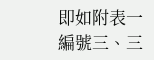即如附表一編號三、三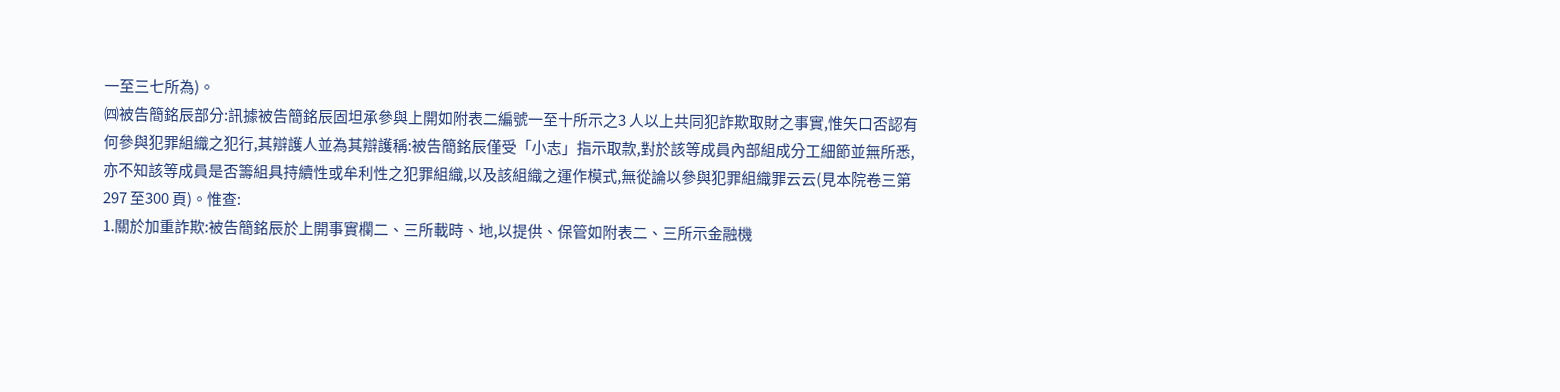一至三七所為)。
㈣被告簡銘辰部分:訊據被告簡銘辰固坦承參與上開如附表二編號一至十所示之3 人以上共同犯詐欺取財之事實,惟矢口否認有何參與犯罪組織之犯行,其辯護人並為其辯護稱:被告簡銘辰僅受「小志」指示取款,對於該等成員內部組成分工細節並無所悉,亦不知該等成員是否籌組具持續性或牟利性之犯罪組織,以及該組織之運作模式,無從論以參與犯罪組織罪云云(見本院卷三第297 至300 頁)。惟查:
1.關於加重詐欺:被告簡銘辰於上開事實欄二、三所載時、地,以提供、保管如附表二、三所示金融機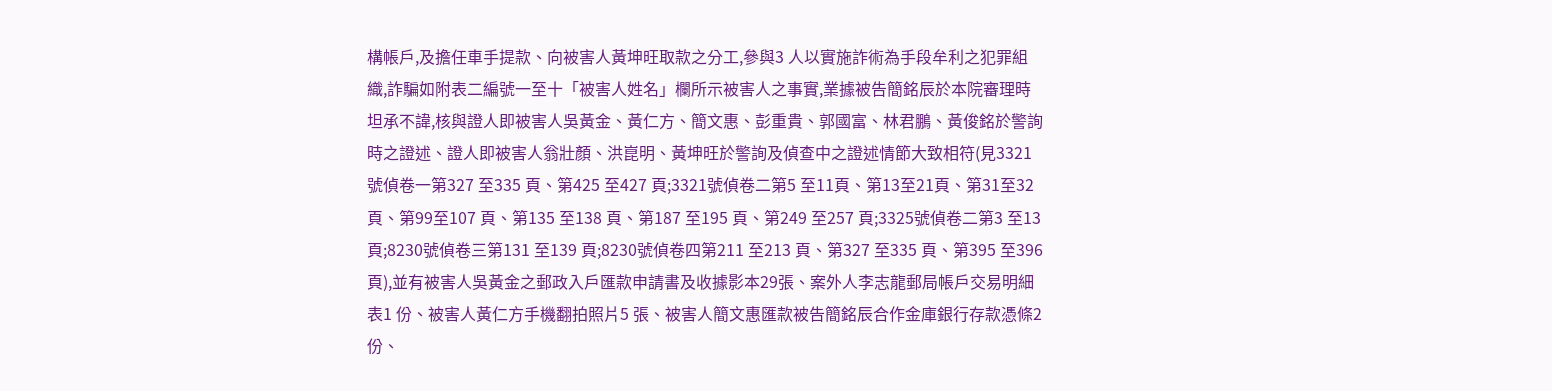構帳戶,及擔任車手提款、向被害人黃坤旺取款之分工,參與3 人以實施詐術為手段牟利之犯罪組織,詐騙如附表二編號一至十「被害人姓名」欄所示被害人之事實,業據被告簡銘辰於本院審理時坦承不諱,核與證人即被害人吳黃金、黃仁方、簡文惠、彭重貴、郭國富、林君鵬、黃俊銘於警詢時之證述、證人即被害人翁壯顏、洪崑明、黃坤旺於警詢及偵查中之證述情節大致相符(見3321號偵卷一第327 至335 頁、第425 至427 頁;3321號偵卷二第5 至11頁、第13至21頁、第31至32頁、第99至107 頁、第135 至138 頁、第187 至195 頁、第249 至257 頁;3325號偵卷二第3 至13頁;8230號偵卷三第131 至139 頁;8230號偵卷四第211 至213 頁、第327 至335 頁、第395 至396 頁),並有被害人吳黃金之郵政入戶匯款申請書及收據影本29張、案外人李志龍郵局帳戶交易明細表1 份、被害人黃仁方手機翻拍照片5 張、被害人簡文惠匯款被告簡銘辰合作金庫銀行存款憑條2 份、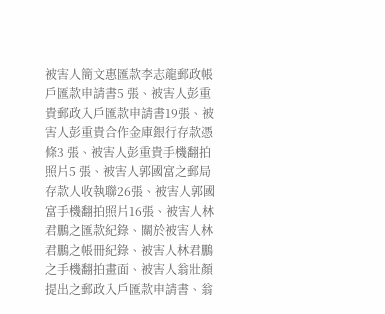被害人簡文惠匯款李志龍郵政帳戶匯款申請書5 張、被害人彭重貴郵政入戶匯款申請書19張、被害人彭重貴合作金庫銀行存款憑條3 張、被害人彭重貴手機翻拍照片5 張、被害人郭國富之郵局存款人收執聯26張、被害人郭國富手機翻拍照片16張、被害人林君鵬之匯款紀錄、關於被害人林君鵬之帳冊紀錄、被害人林君鵬之手機翻拍畫面、被害人翁壯顏提出之郵政入戶匯款申請書、翁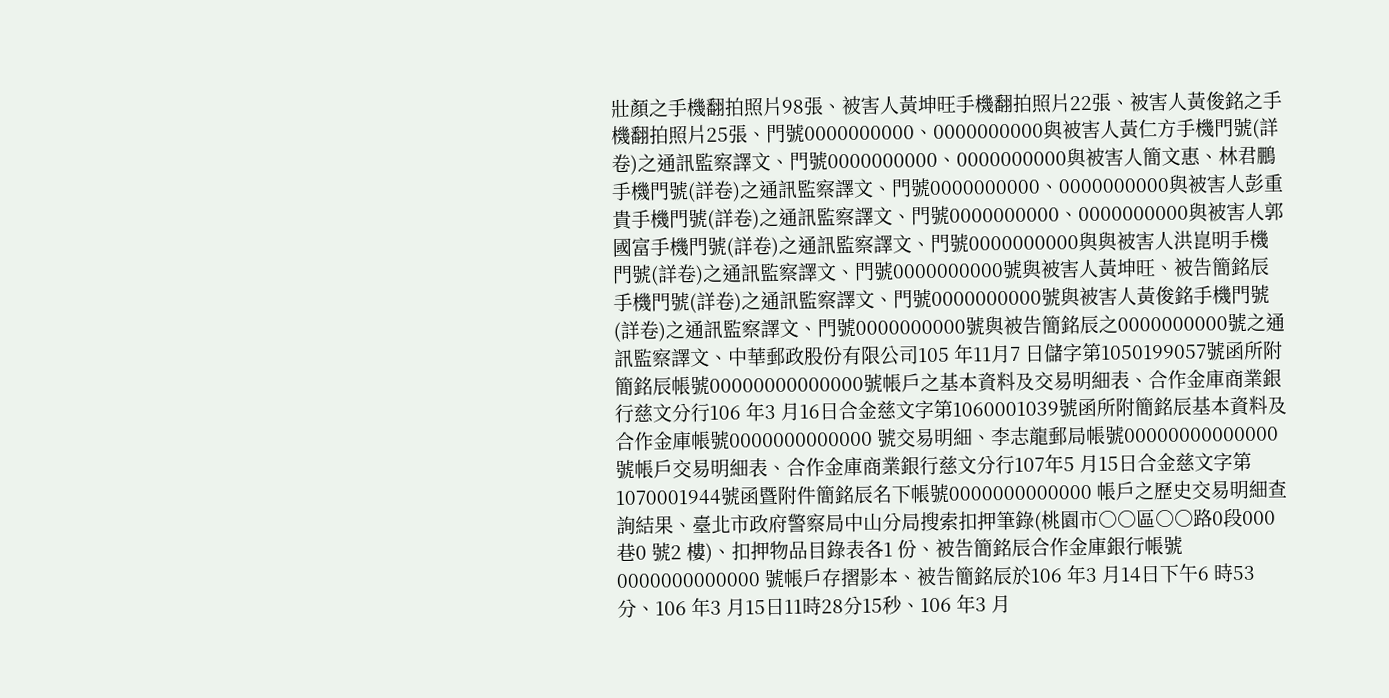壯顏之手機翻拍照片98張、被害人黃坤旺手機翻拍照片22張、被害人黃俊銘之手機翻拍照片25張、門號0000000000、0000000000與被害人黃仁方手機門號(詳卷)之通訊監察譯文、門號0000000000、0000000000與被害人簡文惠、林君鵬手機門號(詳卷)之通訊監察譯文、門號0000000000、0000000000與被害人彭重貴手機門號(詳卷)之通訊監察譯文、門號0000000000、0000000000與被害人郭國富手機門號(詳卷)之通訊監察譯文、門號0000000000與與被害人洪崑明手機門號(詳卷)之通訊監察譯文、門號0000000000號與被害人黃坤旺、被告簡銘辰手機門號(詳卷)之通訊監察譯文、門號0000000000號與被害人黃俊銘手機門號(詳卷)之通訊監察譯文、門號0000000000號與被告簡銘辰之0000000000號之通訊監察譯文、中華郵政股份有限公司105 年11月7 日儲字第1050199057號函所附簡銘辰帳號00000000000000號帳戶之基本資料及交易明細表、合作金庫商業銀行慈文分行106 年3 月16日合金慈文字第1060001039號函所附簡銘辰基本資料及合作金庫帳號0000000000000 號交易明細、李志龍郵局帳號00000000000000號帳戶交易明細表、合作金庫商業銀行慈文分行107年5 月15日合金慈文字第1070001944號函暨附件簡銘辰名下帳號0000000000000 帳戶之歷史交易明細查詢結果、臺北市政府警察局中山分局搜索扣押筆錄(桃園市○○區○○路0段000 巷0 號2 樓)、扣押物品目錄表各1 份、被告簡銘辰合作金庫銀行帳號0000000000000 號帳戶存摺影本、被告簡銘辰於106 年3 月14日下午6 時53分、106 年3 月15日11時28分15秒、106 年3 月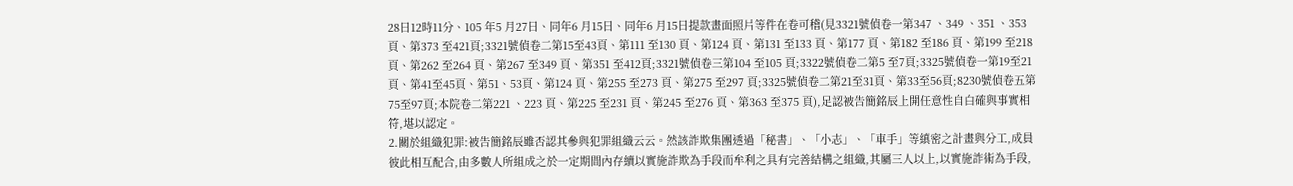28日12時11分、105 年5 月27日、同年6 月15日、同年6 月15日提款畫面照片等件在卷可稽(見3321號偵卷一第347 、349 、351 、353 頁、第373 至421頁;3321號偵卷二第15至43頁、第111 至130 頁、第124 頁、第131 至133 頁、第177 頁、第182 至186 頁、第199 至218 頁、第262 至264 頁、第267 至349 頁、第351 至412頁;3321號偵卷三第104 至105 頁;3322號偵卷二第5 至7頁;3325號偵卷一第19至21頁、第41至45頁、第51、53頁、第124 頁、第255 至273 頁、第275 至297 頁;3325號偵卷二第21至31頁、第33至56頁;8230號偵卷五第75至97頁;本院卷二第221 、223 頁、第225 至231 頁、第245 至276 頁、第363 至375 頁),足認被告簡銘辰上開任意性自白確與事實相符,堪以認定。
2.關於組織犯罪:被告簡銘辰雖否認其參與犯罪組織云云。然該詐欺集團透過「秘書」、「小志」、「車手」等縝密之計畫與分工,成員彼此相互配合,由多數人所組成之於一定期間內存續以實施詐欺為手段而牟利之具有完善結構之組織,其屬三人以上,以實施詐術為手段,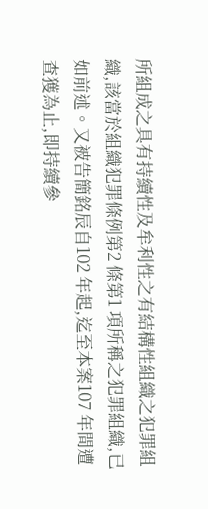所組成之具有持續性及牟利性之有結構性組織之犯罪組織,該當於組織犯罪條例第2 條第1 項所稱之犯罪組織,已如前述。又被告簡銘辰自102 年起,迄至本案107 年間遭查獲為止,即持續參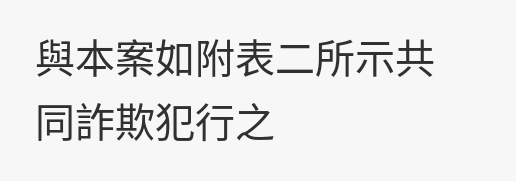與本案如附表二所示共同詐欺犯行之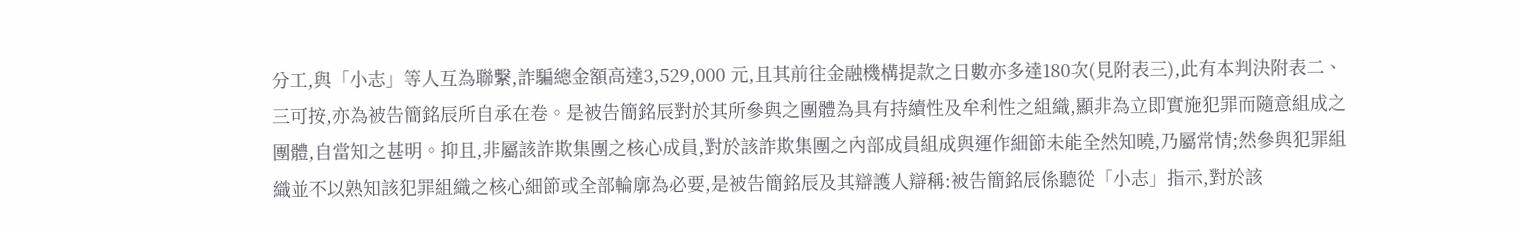分工,與「小志」等人互為聯繫,詐騙總金額高達3,529,000 元,且其前往金融機構提款之日數亦多達180次(見附表三),此有本判決附表二、三可按,亦為被告簡銘辰所自承在卷。是被告簡銘辰對於其所參與之團體為具有持續性及牟利性之組織,顯非為立即實施犯罪而隨意組成之團體,自當知之甚明。抑且,非屬該詐欺集團之核心成員,對於該詐欺集團之內部成員組成與運作細節未能全然知曉,乃屬常情;然參與犯罪組織並不以熟知該犯罪組織之核心細節或全部輪廓為必要,是被告簡銘辰及其辯護人辯稱:被告簡銘辰係聽從「小志」指示,對於該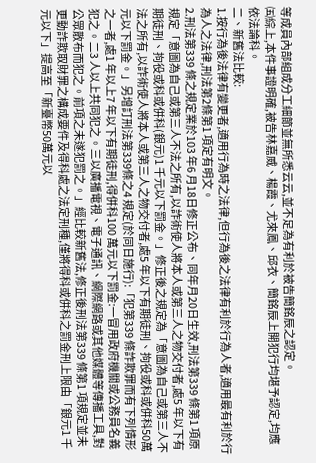等成員內部組成分工細節並無所悉云云,並不足為有利於被告簡銘辰之認定。
㈤綜上,本件事證明確,被告林嘉威、楊霞、尤來鳳、邱衣、簡銘辰上開犯行均堪予認定,均應依法論科。
二、新舊法比較:
1.按行為後法律有變更者,適用行為時之法律,但行為後之法律有利於行為人者,適用最有利於行為人之法律,刑法第2條第1 項定有明文。
2.刑法第339 條之規定業於103 年6 月18日修正公布、同年月20日生效,刑法第339 條第1 項原規定「意圖為自己或第三人不法之所有,以詐術使人將本人或第三人之物交付者,處5 年以下有期徒刑、拘役或科或併科(銀元)1 千元以下罰金。」修正後之規定為「意圖為自己或第三人不法之所有,以詐術使人將本人或第三人之物交付者,處5 年以下有期徒刑、拘役或科或併科50萬元以下罰金。」另增訂刑法第339條之4 規定(於同日施行):「犯第339 條詐欺罪而有下列情形之一者,處1 年以上7 年以下有期徒刑,得併科100 萬元以下罰金:一冒用政府機關或公務員名義犯之。二3 人以上共同犯之。三以廣播電視、電子通訊、網際網路或其他媒體等傳播工具,對公眾散布而犯之。前項之未遂犯罰之。」經比較新舊法,修正後刑法第339 條第1 項規定並未更動詐欺取財罪之構成要件及得科處之法定刑種,僅將得科或併科之罰金刑上限由「銀元1 千元以下」提高至「新臺幣50萬元以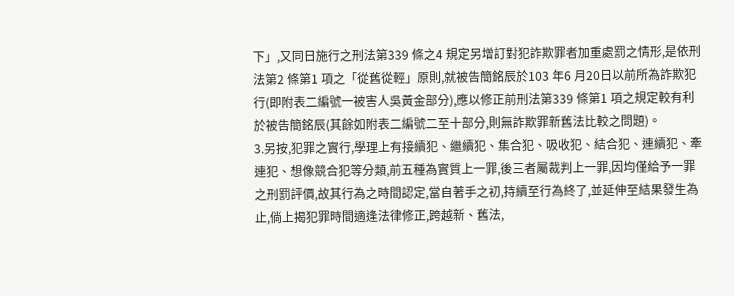下」,又同日施行之刑法第339 條之4 規定另增訂對犯詐欺罪者加重處罰之情形,是依刑法第2 條第1 項之「從舊從輕」原則,就被告簡銘辰於103 年6 月20日以前所為詐欺犯行(即附表二編號一被害人吳黃金部分),應以修正前刑法第339 條第1 項之規定較有利於被告簡銘辰(其餘如附表二編號二至十部分,則無詐欺罪新舊法比較之問題)。
3.另按,犯罪之實行,學理上有接續犯、繼續犯、集合犯、吸收犯、結合犯、連續犯、牽連犯、想像競合犯等分類,前五種為實質上一罪,後三者屬裁判上一罪,因均僅給予一罪之刑罰評價,故其行為之時間認定,當自著手之初,持續至行為終了,並延伸至結果發生為止,倘上揭犯罪時間適逢法律修正,跨越新、舊法,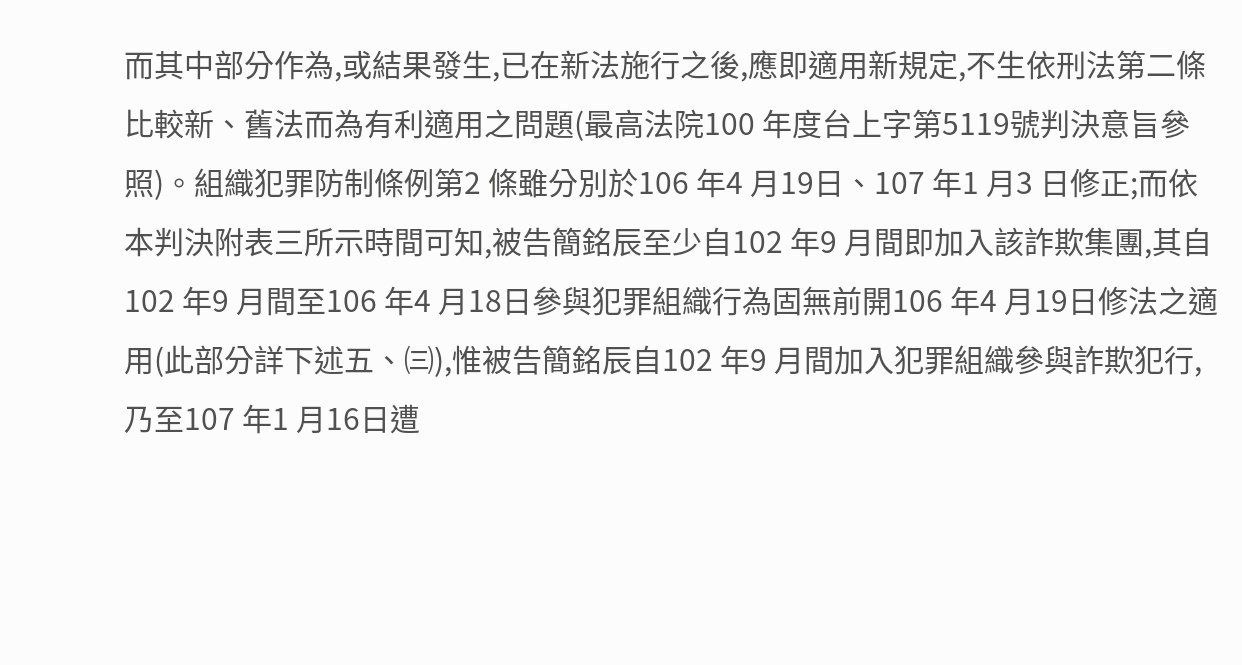而其中部分作為,或結果發生,已在新法施行之後,應即適用新規定,不生依刑法第二條比較新、舊法而為有利適用之問題(最高法院100 年度台上字第5119號判決意旨參照)。組織犯罪防制條例第2 條雖分別於106 年4 月19日、107 年1 月3 日修正;而依本判決附表三所示時間可知,被告簡銘辰至少自102 年9 月間即加入該詐欺集團,其自102 年9 月間至106 年4 月18日參與犯罪組織行為固無前開106 年4 月19日修法之適用(此部分詳下述五、㈢),惟被告簡銘辰自102 年9 月間加入犯罪組織參與詐欺犯行,乃至107 年1 月16日遭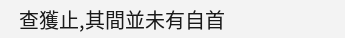查獲止,其間並未有自首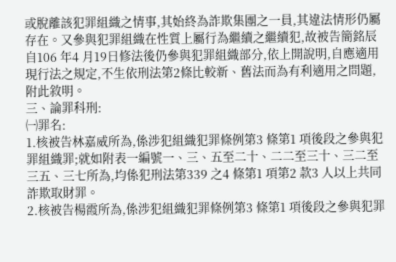或脫離該犯罪組織之情事,其始終為詐欺集團之一員,其違法情形仍屬存在。又參與犯罪組織在性質上屬行為繼續之繼續犯,故被告簡銘辰自106 年4 月19日修法後仍參與犯罪組織部分,依上開說明,自應適用現行法之規定,不生依刑法第2條比較新、舊法而為有利適用之問題,附此敘明。
三、論罪科刑:
㈠罪名:
1.核被告林嘉威所為,係涉犯組織犯罪條例第3 條第1 項後段之參與犯罪組織罪;就如附表一編號一、三、五至二十、二二至三十、三二至三五、三七所為,均係犯刑法第339 之4 條第1 項第2 款3 人以上共同詐欺取財罪。
2.核被告楊霞所為,係涉犯組織犯罪條例第3 條第1 項後段之參與犯罪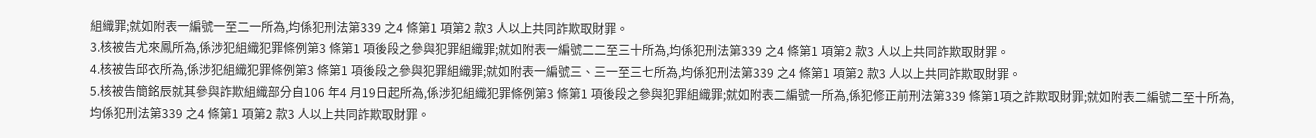組織罪;就如附表一編號一至二一所為,均係犯刑法第339 之4 條第1 項第2 款3 人以上共同詐欺取財罪。
3.核被告尤來鳳所為,係涉犯組織犯罪條例第3 條第1 項後段之參與犯罪組織罪;就如附表一編號二二至三十所為,均係犯刑法第339 之4 條第1 項第2 款3 人以上共同詐欺取財罪。
4.核被告邱衣所為,係涉犯組織犯罪條例第3 條第1 項後段之參與犯罪組織罪;就如附表一編號三、三一至三七所為,均係犯刑法第339 之4 條第1 項第2 款3 人以上共同詐欺取財罪。
5.核被告簡銘辰就其參與詐欺組織部分自106 年4 月19日起所為,係涉犯組織犯罪條例第3 條第1 項後段之參與犯罪組織罪;就如附表二編號一所為,係犯修正前刑法第339 條第1項之詐欺取財罪;就如附表二編號二至十所為,均係犯刑法第339 之4 條第1 項第2 款3 人以上共同詐欺取財罪。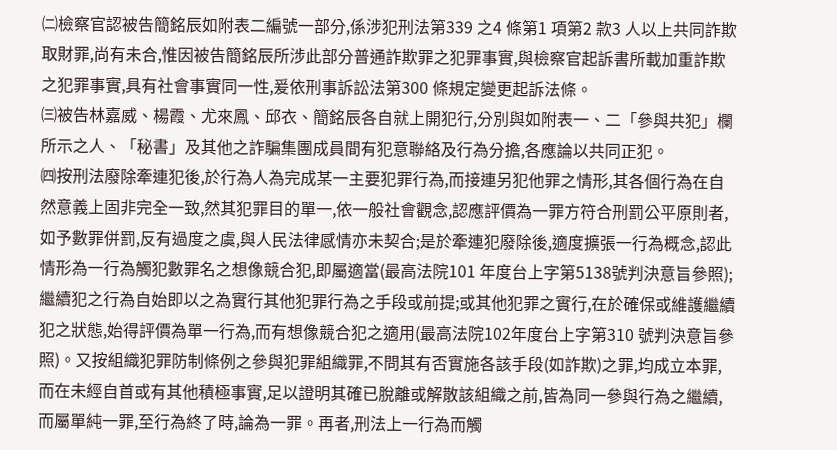㈡檢察官認被告簡銘辰如附表二編號一部分,係涉犯刑法第339 之4 條第1 項第2 款3 人以上共同詐欺取財罪,尚有未合,惟因被告簡銘辰所涉此部分普通詐欺罪之犯罪事實,與檢察官起訴書所載加重詐欺之犯罪事實,具有社會事實同一性,爰依刑事訴訟法第300 條規定變更起訴法條。
㈢被告林嘉威、楊霞、尤來鳳、邱衣、簡銘辰各自就上開犯行,分別與如附表一、二「參與共犯」欄所示之人、「秘書」及其他之詐騙集團成員間有犯意聯絡及行為分擔,各應論以共同正犯。
㈣按刑法廢除牽連犯後,於行為人為完成某一主要犯罪行為,而接連另犯他罪之情形,其各個行為在自然意義上固非完全一致,然其犯罪目的單一,依一般社會觀念,認應評價為一罪方符合刑罰公平原則者,如予數罪併罰,反有過度之虞,與人民法律感情亦未契合;是於牽連犯廢除後,適度擴張一行為概念,認此情形為一行為觸犯數罪名之想像競合犯,即屬適當(最高法院101 年度台上字第5138號判決意旨參照);繼續犯之行為自始即以之為實行其他犯罪行為之手段或前提;或其他犯罪之實行,在於確保或維護繼續犯之狀態,始得評價為單一行為,而有想像競合犯之適用(最高法院102年度台上字第310 號判決意旨參照)。又按組織犯罪防制條例之參與犯罪組織罪,不問其有否實施各該手段(如詐欺)之罪,均成立本罪,而在未經自首或有其他積極事實,足以證明其確已脫離或解散該組織之前,皆為同一參與行為之繼續,而屬單純一罪,至行為終了時,論為一罪。再者,刑法上一行為而觸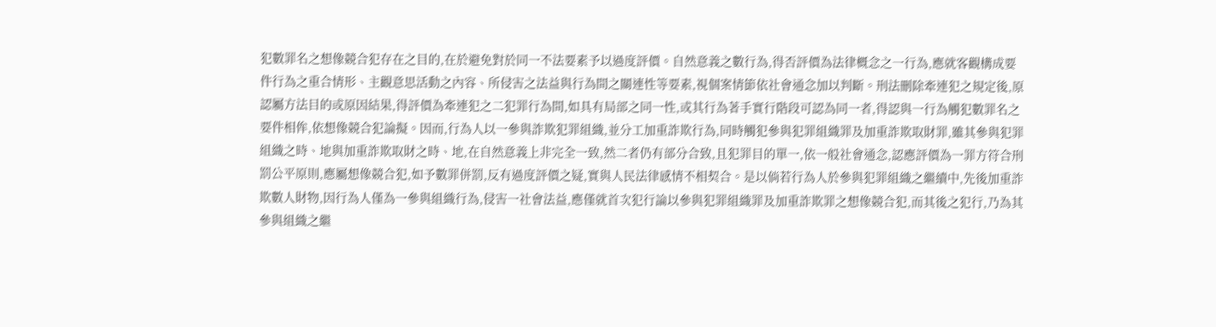犯數罪名之想像競合犯存在之目的,在於避免對於同一不法要素予以過度評價。自然意義之數行為,得否評價為法律概念之一行為,應就客觀構成要件行為之重合情形、主觀意思活動之內容、所侵害之法益與行為間之關連性等要素,視個案情節依社會通念加以判斷。刑法刪除牽連犯之規定後,原認屬方法目的或原因結果,得評價為牽連犯之二犯罪行為間,如具有局部之同一性,或其行為著手實行階段可認為同一者,得認與一行為觸犯數罪名之要件相侔,依想像競合犯論擬。因而,行為人以一參與詐欺犯罪組織,並分工加重詐欺行為,同時觸犯參與犯罪組織罪及加重詐欺取財罪,雖其參與犯罪組織之時、地與加重詐欺取財之時、地,在自然意義上非完全一致,然二者仍有部分合致,且犯罪目的單一,依一般社會通念,認應評價為一罪方符合刑罰公平原則,應屬想像競合犯,如予數罪併罰,反有過度評價之疑,實與人民法律感情不相契合。是以倘若行為人於參與犯罪組織之繼續中,先後加重詐欺數人財物,因行為人僅為一參與組織行為,侵害一社會法益,應僅就首次犯行論以參與犯罪組織罪及加重詐欺罪之想像競合犯,而其後之犯行,乃為其參與組織之繼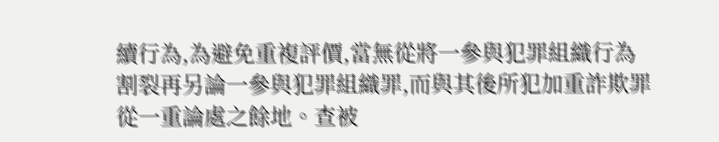續行為,為避免重複評價,當無從將一參與犯罪組織行為割裂再另論一參與犯罪組織罪,而與其後所犯加重詐欺罪從一重論處之餘地。查被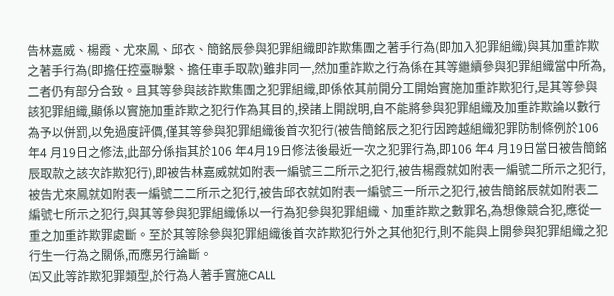告林嘉威、楊霞、尤來鳳、邱衣、簡銘辰參與犯罪組織即詐欺集團之著手行為(即加入犯罪組織)與其加重詐欺之著手行為(即擔任控臺聯繫、擔任車手取款)雖非同一,然加重詐欺之行為係在其等繼續參與犯罪組織當中所為,二者仍有部分合致。且其等參與該詐欺集團之犯罪組織,即係依其前開分工開始實施加重詐欺犯行,是其等參與該犯罪組織,顯係以實施加重詐欺之犯行作為其目的,揆諸上開說明,自不能將參與犯罪組織及加重詐欺論以數行為予以併罰,以免過度評價,僅其等參與犯罪組織後首次犯行(被告簡銘辰之犯行因跨越組織犯罪防制條例於106 年4 月19日之修法,此部分係指其於106 年4月19日修法後最近一次之犯罪行為,即106 年4 月19日當日被告簡銘辰取款之該次詐欺犯行),即被告林嘉威就如附表一編號三二所示之犯行,被告楊霞就如附表一編號二所示之犯行,被告尤來鳳就如附表一編號二二所示之犯行,被告邱衣就如附表一編號三一所示之犯行,被告簡銘辰就如附表二編號七所示之犯行,與其等參與犯罪組織係以一行為犯參與犯罪組織、加重詐欺之數罪名,為想像競合犯,應從一重之加重詐欺罪處斷。至於其等除參與犯罪組織後首次詐欺犯行外之其他犯行,則不能與上開參與犯罪組織之犯行生一行為之關係,而應另行論斷。
㈤又此等詐欺犯罪類型,於行為人著手實施CALL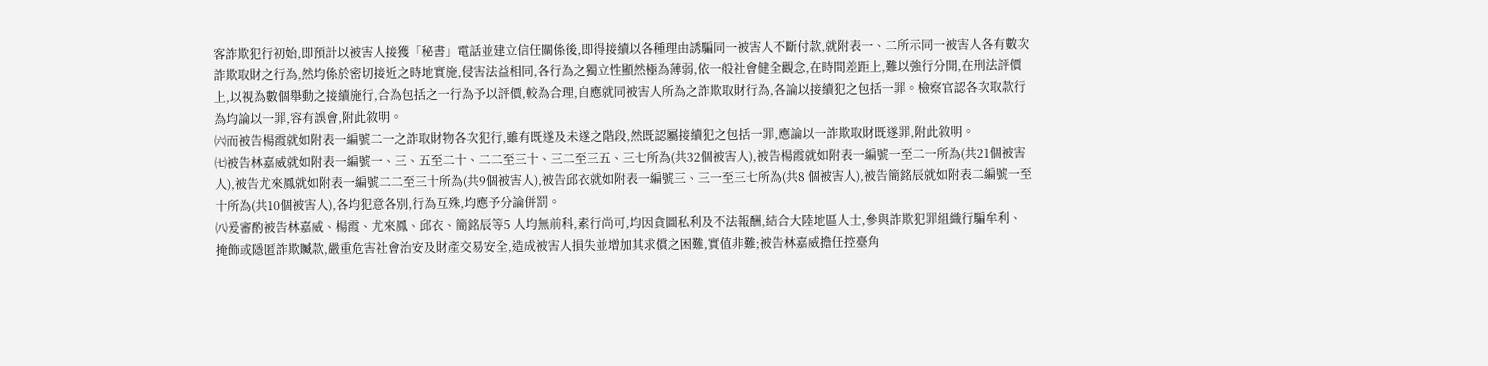客詐欺犯行初始,即預計以被害人接獲「秘書」電話並建立信任關係後,即得接續以各種理由誘騙同一被害人不斷付款,就附表一、二所示同一被害人各有數次詐欺取財之行為,然均係於密切接近之時地實施,侵害法益相同,各行為之獨立性顯然極為薄弱,依一般社會健全觀念,在時間差距上,難以強行分開,在刑法評價上,以視為數個舉動之接續施行,合為包括之一行為予以評價,較為合理,自應就同被害人所為之詐欺取財行為,各論以接續犯之包括一罪。檢察官認各次取款行為均論以一罪,容有誤會,附此敘明。
㈥而被告楊霞就如附表一編號二一之詐取財物各次犯行,雖有既遂及未遂之階段,然既認屬接續犯之包括一罪,應論以一詐欺取財既遂罪,附此敘明。
㈦被告林嘉威就如附表一編號一、三、五至二十、二二至三十、三二至三五、三七所為(共32個被害人),被告楊霞就如附表一編號一至二一所為(共21個被害人),被告尤來鳳就如附表一編號二二至三十所為(共9個被害人),被告邱衣就如附表一編號三、三一至三七所為(共8 個被害人),被告簡銘辰就如附表二編號一至十所為(共10個被害人),各均犯意各別,行為互殊,均應予分論併罰。
㈧爰審酌被告林嘉威、楊霞、尤來鳳、邱衣、簡銘辰等5 人均無前科,素行尚可,均因貪圖私利及不法報酬,結合大陸地區人士,參與詐欺犯罪組織行騙牟利、掩飾或隱匿詐欺贓款,嚴重危害社會治安及財產交易安全,造成被害人損失並增加其求償之困難,實值非難;被告林嘉威擔任控臺角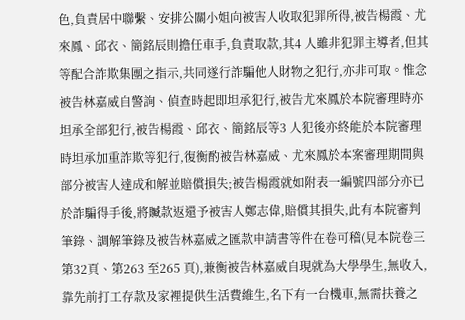色,負責居中聯繫、安排公關小姐向被害人收取犯罪所得,被告楊霞、尤來鳳、邱衣、簡銘辰則擔任車手,負責取款,其4 人雖非犯罪主導者,但其等配合詐欺集團之指示,共同遂行詐騙他人財物之犯行,亦非可取。惟念被告林嘉威自警詢、偵查時起即坦承犯行,被告尤來鳳於本院審理時亦坦承全部犯行,被告楊霞、邱衣、簡銘辰等3 人犯後亦終能於本院審理時坦承加重詐欺等犯行,復衡酌被告林嘉威、尤來鳳於本案審理期間與部分被害人達成和解並賠償損失;被告楊霞就如附表一編號四部分亦已於詐騙得手後,將贓款返還予被害人鄭志偉,賠償其損失,此有本院審判筆錄、調解筆錄及被告林嘉威之匯款申請書等件在卷可稽(見本院卷三第32頁、第263 至265 頁),兼衡被告林嘉威自現就為大學學生,無收入,靠先前打工存款及家裡提供生活費維生,名下有一台機車,無需扶養之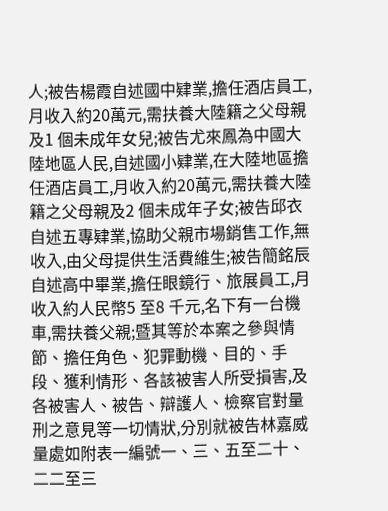人;被告楊霞自述國中肄業,擔任酒店員工,月收入約20萬元,需扶養大陸籍之父母親及1 個未成年女兒;被告尤來鳳為中國大陸地區人民,自述國小肄業,在大陸地區擔任酒店員工,月收入約20萬元,需扶養大陸籍之父母親及2 個未成年子女;被告邱衣自述五專肄業,協助父親市場銷售工作,無收入,由父母提供生活費維生;被告簡銘辰自述高中畢業,擔任眼鏡行、旅展員工,月收入約人民幣5 至8 千元,名下有一台機車,需扶養父親;暨其等於本案之參與情節、擔任角色、犯罪動機、目的、手段、獲利情形、各該被害人所受損害,及各被害人、被告、辯護人、檢察官對量刑之意見等一切情狀,分別就被告林嘉威量處如附表一編號一、三、五至二十、二二至三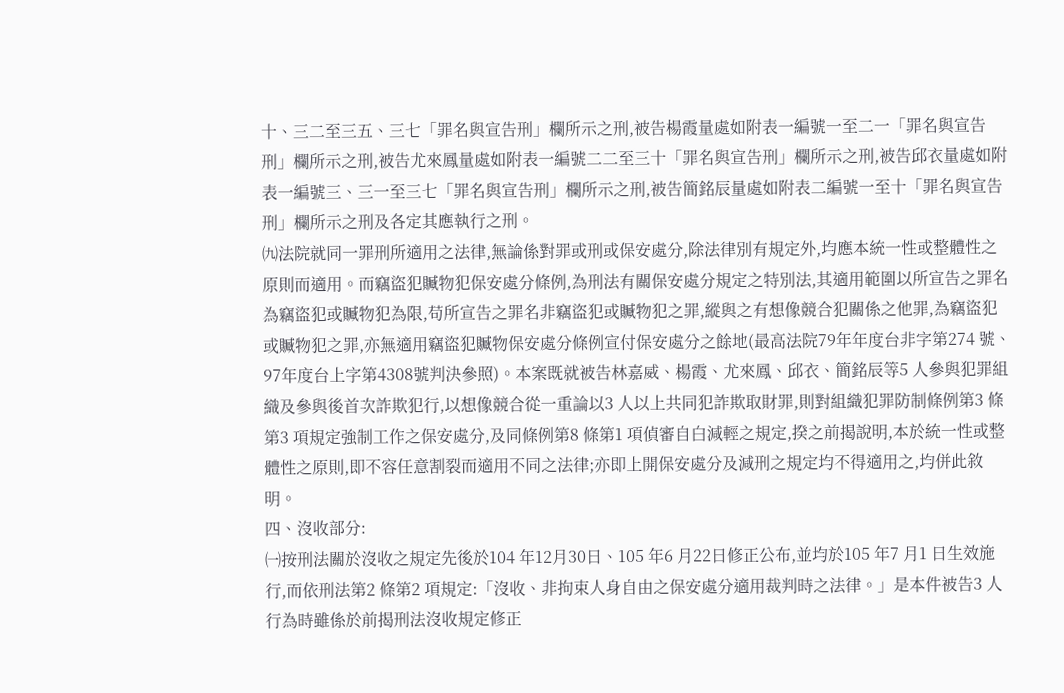十、三二至三五、三七「罪名與宣告刑」欄所示之刑,被告楊霞量處如附表一編號一至二一「罪名與宣告刑」欄所示之刑,被告尤來鳳量處如附表一編號二二至三十「罪名與宣告刑」欄所示之刑,被告邱衣量處如附表一編號三、三一至三七「罪名與宣告刑」欄所示之刑,被告簡銘辰量處如附表二編號一至十「罪名與宣告刑」欄所示之刑及各定其應執行之刑。
㈨法院就同一罪刑所適用之法律,無論係對罪或刑或保安處分,除法律別有規定外,均應本統一性或整體性之原則而適用。而竊盜犯贓物犯保安處分條例,為刑法有關保安處分規定之特別法,其適用範圍以所宣告之罪名為竊盜犯或贓物犯為限,苟所宣告之罪名非竊盜犯或贓物犯之罪,縱與之有想像競合犯關係之他罪,為竊盜犯或贓物犯之罪,亦無適用竊盜犯贓物保安處分條例宣付保安處分之餘地(最高法院79年年度台非字第274 號、97年度台上字第4308號判決參照)。本案既就被告林嘉威、楊霞、尤來鳳、邱衣、簡銘辰等5 人參與犯罪組織及參與後首次詐欺犯行,以想像競合從一重論以3 人以上共同犯詐欺取財罪,則對組織犯罪防制條例第3 條第3 項規定強制工作之保安處分,及同條例第8 條第1 項偵審自白減輕之規定,揆之前揭說明,本於統一性或整體性之原則,即不容任意割裂而適用不同之法律;亦即上開保安處分及減刑之規定均不得適用之,均併此敘明。
四、沒收部分:
㈠按刑法關於沒收之規定先後於104 年12月30日、105 年6 月22日修正公布,並均於105 年7 月1 日生效施行,而依刑法第2 條第2 項規定:「沒收、非拘束人身自由之保安處分適用裁判時之法律。」是本件被告3 人行為時雖係於前揭刑法沒收規定修正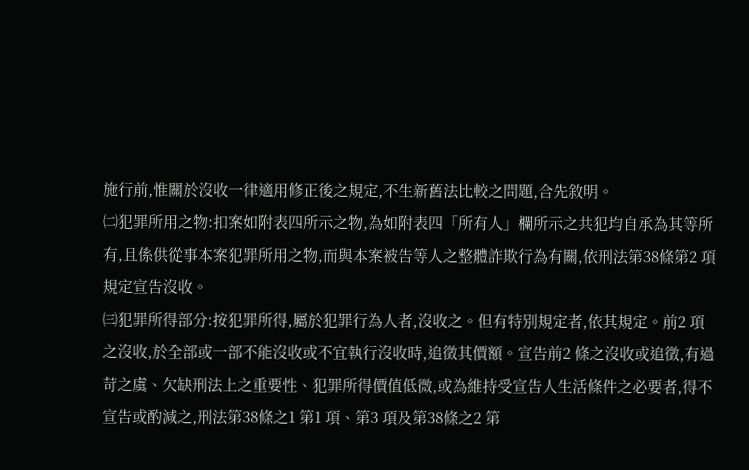施行前,惟關於沒收一律適用修正後之規定,不生新舊法比較之問題,合先敘明。
㈡犯罪所用之物:扣案如附表四所示之物,為如附表四「所有人」欄所示之共犯均自承為其等所有,且係供從事本案犯罪所用之物,而與本案被告等人之整體詐欺行為有關,依刑法第38條第2 項規定宣告沒收。
㈢犯罪所得部分:按犯罪所得,屬於犯罪行為人者,沒收之。但有特別規定者,依其規定。前2 項之沒收,於全部或一部不能沒收或不宜執行沒收時,追徵其價額。宣告前2 條之沒收或追徵,有過苛之虞、欠缺刑法上之重要性、犯罪所得價值低微,或為維持受宣告人生活條件之必要者,得不宣告或酌減之,刑法第38條之1 第1 項、第3 項及第38條之2 第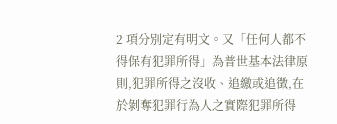2 項分別定有明文。又「任何人都不得保有犯罪所得」為普世基本法律原則,犯罪所得之沒收、追繳或追徵,在於剝奪犯罪行為人之實際犯罪所得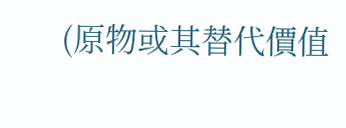(原物或其替代價值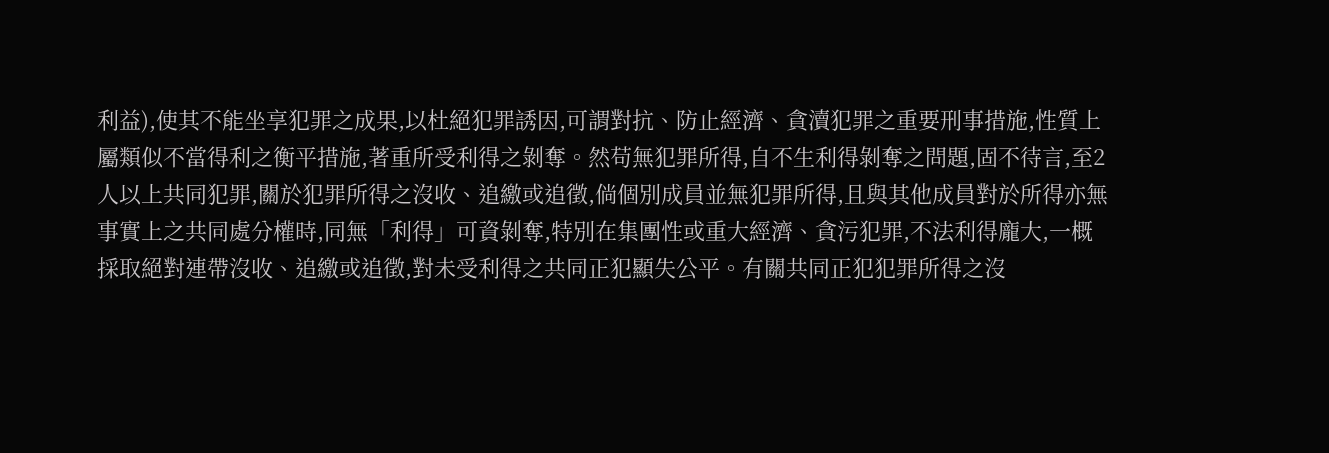利益),使其不能坐享犯罪之成果,以杜絕犯罪誘因,可謂對抗、防止經濟、貪瀆犯罪之重要刑事措施,性質上屬類似不當得利之衡平措施,著重所受利得之剝奪。然苟無犯罪所得,自不生利得剝奪之問題,固不待言,至2 人以上共同犯罪,關於犯罪所得之沒收、追繳或追徵,倘個別成員並無犯罪所得,且與其他成員對於所得亦無事實上之共同處分權時,同無「利得」可資剝奪,特別在集團性或重大經濟、貪污犯罪,不法利得龐大,一概採取絕對連帶沒收、追繳或追徵,對未受利得之共同正犯顯失公平。有關共同正犯犯罪所得之沒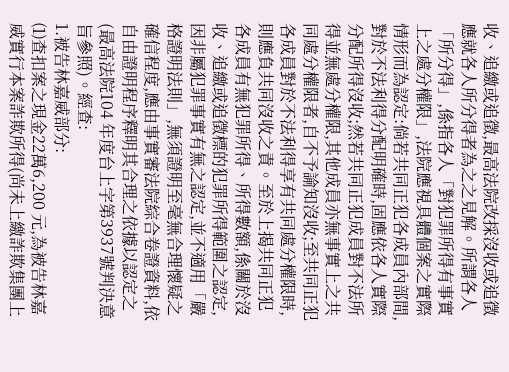收、追繳或追徵,最高法院改採沒收或追徵應就各人所分得者為之之見解。所謂各人「所分得」,係指各人「對犯罪所得有事實上之處分權限」,法院應視具體個案之實際情形而為認定:倘若共同正犯各成員內部間,對於不法利得分配明確時,固應依各人實際分配所得沒收;然若共同正犯成員對不法所得並無處分權限,其他成員亦無事實上之共同處分權限者,自不予諭知沒收;至共同正犯各成員對於不法利得享有共同處分權限時,則應負共同沒收之責。至於上揭共同正犯各成員有無犯罪所得、所得數額,係關於沒收、追繳或追徵標的犯罪所得範圍之認定,因非屬犯罪事實有無之認定,並不適用「嚴格證明法則」,無須證明至毫無合理懷疑之確信程度,應由事實審法院綜合卷證資料,依自由證明程序釋明其合理之依據以認定之(最高法院104 年度台上字第3937號判決意旨參照)。經查:
1.被告林嘉威部分:
⑴查扣案之現金22萬6,200 元,為被告林嘉威實行本案詐欺所得(尚未上繳詐欺集團上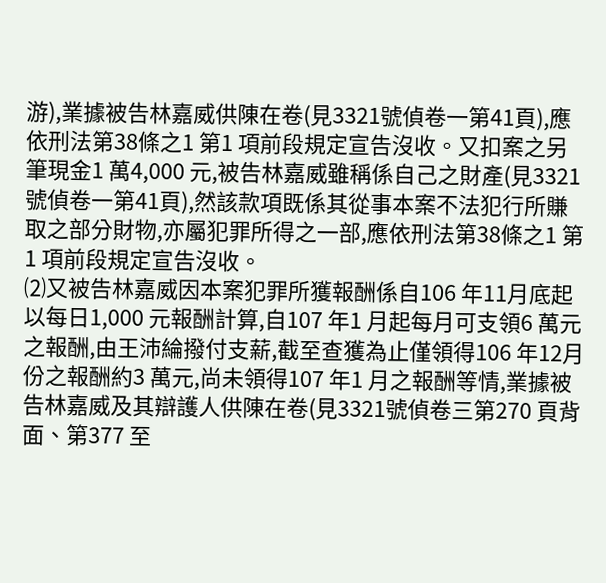游),業據被告林嘉威供陳在卷(見3321號偵卷一第41頁),應依刑法第38條之1 第1 項前段規定宣告沒收。又扣案之另筆現金1 萬4,000 元,被告林嘉威雖稱係自己之財產(見3321號偵卷一第41頁),然該款項既係其從事本案不法犯行所賺取之部分財物,亦屬犯罪所得之一部,應依刑法第38條之1 第1 項前段規定宣告沒收。
⑵又被告林嘉威因本案犯罪所獲報酬係自106 年11月底起以每日1,000 元報酬計算,自107 年1 月起每月可支領6 萬元之報酬,由王沛綸撥付支薪,截至查獲為止僅領得106 年12月份之報酬約3 萬元,尚未領得107 年1 月之報酬等情,業據被告林嘉威及其辯護人供陳在卷(見3321號偵卷三第270 頁背面、第377 至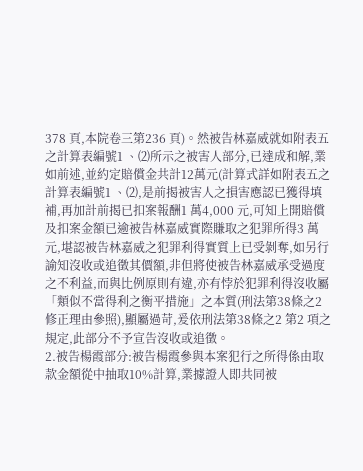378 頁,本院卷三第236 頁)。然被告林嘉威就如附表五之計算表編號1 、⑵所示之被害人部分,已達成和解,業如前述,並約定賠償金共計12萬元(計算式詳如附表五之計算表編號1 、⑵,是前揭被害人之損害應認已獲得填補,再加計前揭已扣案報酬1 萬4,000 元,可知上開賠償及扣案金額已逾被告林嘉威實際賺取之犯罪所得3 萬元,堪認被告林嘉威之犯罪利得實質上已受剝奪,如另行諭知沒收或追徵其價額,非但將使被告林嘉威承受過度之不利益,而與比例原則有違,亦有悖於犯罪利得沒收屬「類似不當得利之衡平措施」之本質(刑法第38條之2 修正理由參照),顯屬過苛,爰依刑法第38條之2 第2 項之規定,此部分不予宣告沒收或追徵。
2.被告楊霞部分:被告楊霞參與本案犯行之所得係由取款金額從中抽取10%計算,業據證人即共同被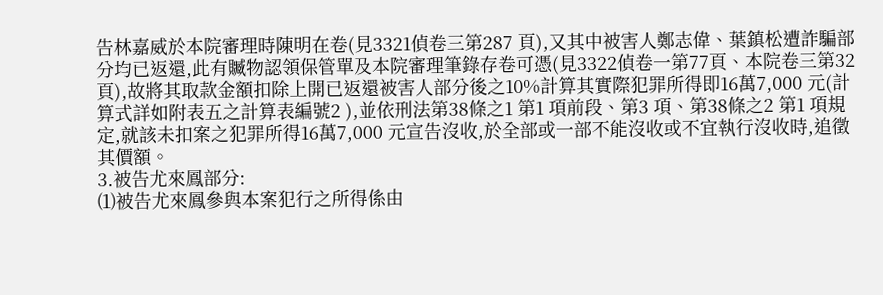告林嘉威於本院審理時陳明在卷(見3321偵卷三第287 頁),又其中被害人鄭志偉、葉鎮松遭詐騙部分均已返還,此有贓物認領保管單及本院審理筆錄存卷可憑(見3322偵卷一第77頁、本院卷三第32頁),故將其取款金額扣除上開已返還被害人部分後之10%計算其實際犯罪所得即16萬7,000 元(計算式詳如附表五之計算表編號2 ),並依刑法第38條之1 第1 項前段、第3 項、第38條之2 第1 項規定,就該未扣案之犯罪所得16萬7,000 元宣告沒收,於全部或一部不能沒收或不宜執行沒收時,追徵其價額。
3.被告尤來鳳部分:
⑴被告尤來鳳參與本案犯行之所得係由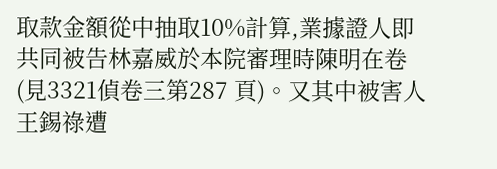取款金額從中抽取10%計算,業據證人即共同被告林嘉威於本院審理時陳明在卷(見3321偵卷三第287 頁)。又其中被害人王錫祿遭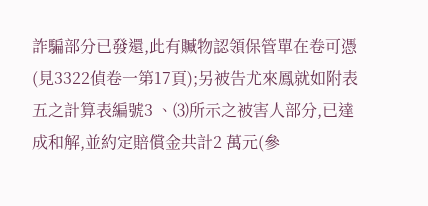詐騙部分已發還,此有贓物認領保管單在卷可憑(見3322偵卷一第17頁);另被告尤來鳳就如附表五之計算表編號3 、⑶所示之被害人部分,已達成和解,並約定賠償金共計2 萬元(參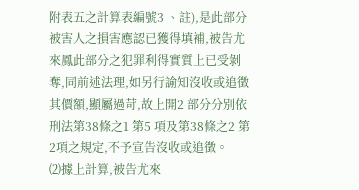附表五之計算表編號3 、註),是此部分被害人之損害應認已獲得填補,被告尤來鳳此部分之犯罪利得實質上已受剝奪,同前述法理,如另行諭知沒收或追徵其價額,顯屬過苛,故上開2 部分分別依刑法第38條之1 第5 項及第38條之2 第2項之規定,不予宣告沒收或追徵。
⑵據上計算,被告尤來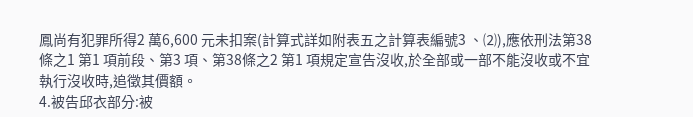鳳尚有犯罪所得2 萬6,600 元未扣案(計算式詳如附表五之計算表編號3 、⑵),應依刑法第38條之1 第1 項前段、第3 項、第38條之2 第1 項規定宣告沒收,於全部或一部不能沒收或不宜執行沒收時,追徵其價額。
4.被告邱衣部分:被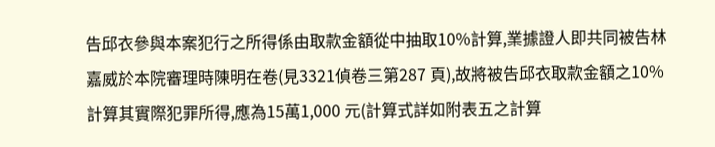告邱衣參與本案犯行之所得係由取款金額從中抽取10%計算,業據證人即共同被告林嘉威於本院審理時陳明在卷(見3321偵卷三第287 頁),故將被告邱衣取款金額之10%計算其實際犯罪所得,應為15萬1,000 元(計算式詳如附表五之計算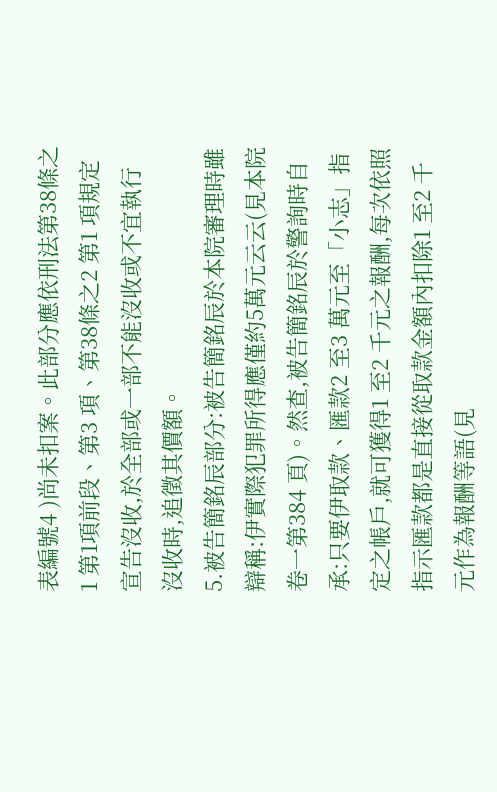表編號4 )尚未扣案。此部分應依刑法第38條之1 第1項前段、第3 項、第38條之2 第1 項規定宣告沒收,於全部或一部不能沒收或不宜執行沒收時,追徵其價額。
5.被告簡銘辰部分:被告簡銘辰於本院審理時雖辯稱:伊實際犯罪所得應僅約5萬元云云(見本院卷一第384 頁)。然查,被告簡銘辰於警詢時自承:只要伊取款、匯款2 至3 萬元至「小志」指定之帳戶,就可獲得1 至2 千元之報酬,每次依照指示匯款都是直接從取款金額內扣除1 至2 千元作為報酬等語(見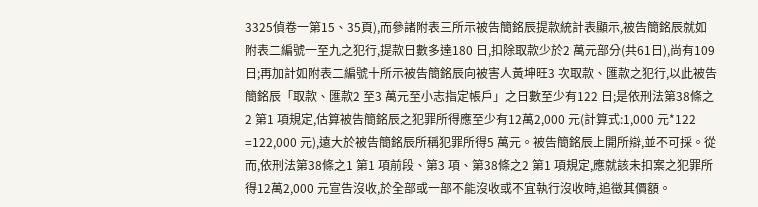3325偵卷一第15、35頁),而參諸附表三所示被告簡銘辰提款統計表顯示,被告簡銘辰就如附表二編號一至九之犯行,提款日數多達180 日,扣除取款少於2 萬元部分(共61日),尚有109 日;再加計如附表二編號十所示被告簡銘辰向被害人黃坤旺3 次取款、匯款之犯行,以此被告簡銘辰「取款、匯款2 至3 萬元至小志指定帳戶」之日數至少有122 日;是依刑法第38條之2 第1 項規定,估算被告簡銘辰之犯罪所得應至少有12萬2,000 元(計算式:1,000 元*122 =122,000 元),遠大於被告簡銘辰所稱犯罪所得5 萬元。被告簡銘辰上開所辯,並不可採。從而,依刑法第38條之1 第1 項前段、第3 項、第38條之2 第1 項規定,應就該未扣案之犯罪所得12萬2,000 元宣告沒收,於全部或一部不能沒收或不宜執行沒收時,追徵其價額。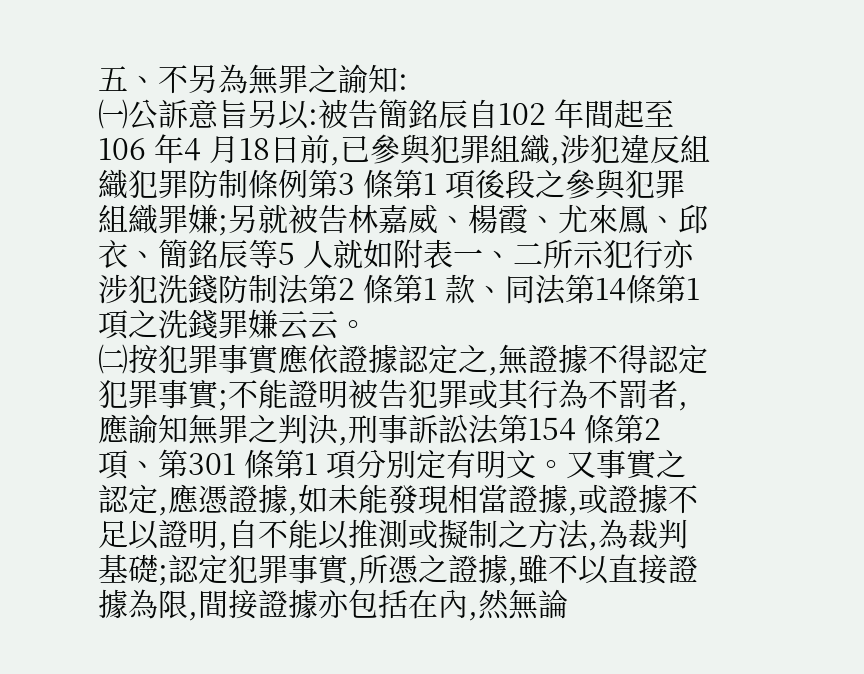五、不另為無罪之諭知:
㈠公訴意旨另以:被告簡銘辰自102 年間起至106 年4 月18日前,已參與犯罪組織,涉犯違反組織犯罪防制條例第3 條第1 項後段之參與犯罪組織罪嫌;另就被告林嘉威、楊霞、尤來鳳、邱衣、簡銘辰等5 人就如附表一、二所示犯行亦涉犯洗錢防制法第2 條第1 款、同法第14條第1 項之洗錢罪嫌云云。
㈡按犯罪事實應依證據認定之,無證據不得認定犯罪事實;不能證明被告犯罪或其行為不罰者,應諭知無罪之判決,刑事訴訟法第154 條第2 項、第301 條第1 項分別定有明文。又事實之認定,應憑證據,如未能發現相當證據,或證據不足以證明,自不能以推測或擬制之方法,為裁判基礎;認定犯罪事實,所憑之證據,雖不以直接證據為限,間接證據亦包括在內,然無論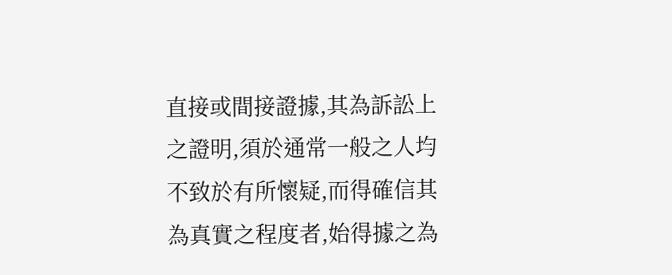直接或間接證據,其為訴訟上之證明,須於通常一般之人均不致於有所懷疑,而得確信其為真實之程度者,始得據之為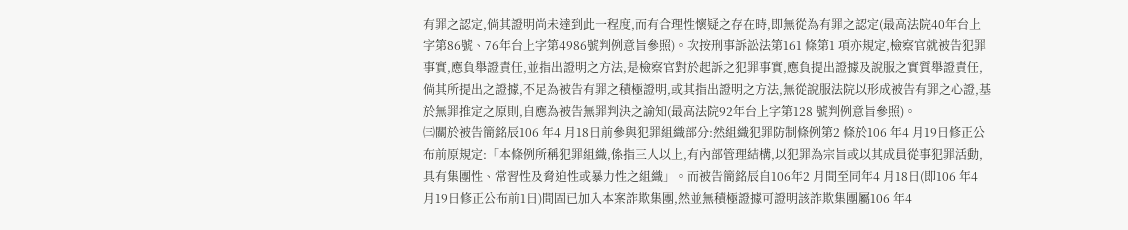有罪之認定,倘其證明尚未達到此一程度,而有合理性懷疑之存在時,即無從為有罪之認定(最高法院40年台上字第86號、76年台上字第4986號判例意旨參照)。次按刑事訴訟法第161 條第1 項亦規定,檢察官就被告犯罪事實,應負舉證責任,並指出證明之方法,是檢察官對於起訴之犯罪事實,應負提出證據及說服之實質舉證責任,倘其所提出之證據,不足為被告有罪之積極證明,或其指出證明之方法,無從說服法院以形成被告有罪之心證,基於無罪推定之原則,自應為被告無罪判決之諭知(最高法院92年台上字第128 號判例意旨參照)。
㈢關於被告簡銘辰106 年4 月18日前參與犯罪組織部分:然組織犯罪防制條例第2 條於106 年4 月19日修正公布前原規定:「本條例所稱犯罪組織,係指三人以上,有內部管理結構,以犯罪為宗旨或以其成員從事犯罪活動,具有集團性、常習性及脅迫性或暴力性之組織」。而被告簡銘辰自106年2 月間至同年4 月18日(即106 年4 月19日修正公布前1日)間固已加入本案詐欺集團,然並無積極證據可證明該詐欺集團屬106 年4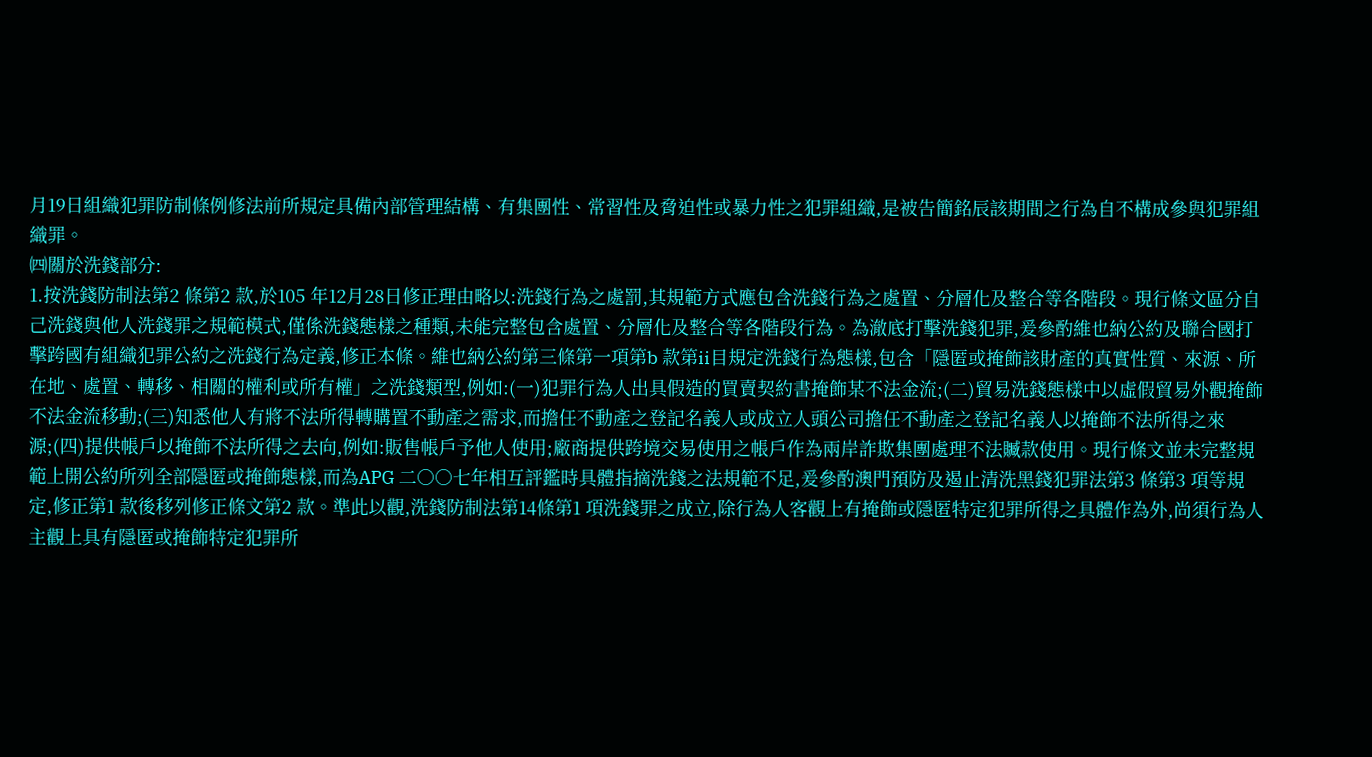月19日組織犯罪防制條例修法前所規定具備內部管理結構、有集團性、常習性及脅迫性或暴力性之犯罪組織,是被告簡銘辰該期間之行為自不構成參與犯罪組織罪。
㈣關於洗錢部分:
1.按洗錢防制法第2 條第2 款,於105 年12月28日修正理由略以:洗錢行為之處罰,其規範方式應包含洗錢行為之處置、分層化及整合等各階段。現行條文區分自己洗錢與他人洗錢罪之規範模式,僅係洗錢態樣之種類,未能完整包含處置、分層化及整合等各階段行為。為澈底打擊洗錢犯罪,爰參酌維也納公約及聯合國打擊跨國有組織犯罪公約之洗錢行為定義,修正本條。維也納公約第三條第一項第b 款第ii目規定洗錢行為態樣,包含「隱匿或掩飾該財產的真實性質、來源、所在地、處置、轉移、相關的權利或所有權」之洗錢類型,例如:(一)犯罪行為人出具假造的買賣契約書掩飾某不法金流;(二)貿易洗錢態樣中以虛假貿易外觀掩飾不法金流移動;(三)知悉他人有將不法所得轉購置不動產之需求,而擔任不動產之登記名義人或成立人頭公司擔任不動產之登記名義人以掩飾不法所得之來源;(四)提供帳戶以掩飾不法所得之去向,例如:販售帳戶予他人使用;廠商提供跨境交易使用之帳戶作為兩岸詐欺集團處理不法贓款使用。現行條文並未完整規範上開公約所列全部隱匿或掩飾態樣,而為APG 二○○七年相互評鑑時具體指摘洗錢之法規範不足,爰參酌澳門預防及遏止清洗黑錢犯罪法第3 條第3 項等規定,修正第1 款後移列修正條文第2 款。準此以觀,洗錢防制法第14條第1 項洗錢罪之成立,除行為人客觀上有掩飾或隱匿特定犯罪所得之具體作為外,尚須行為人主觀上具有隱匿或掩飾特定犯罪所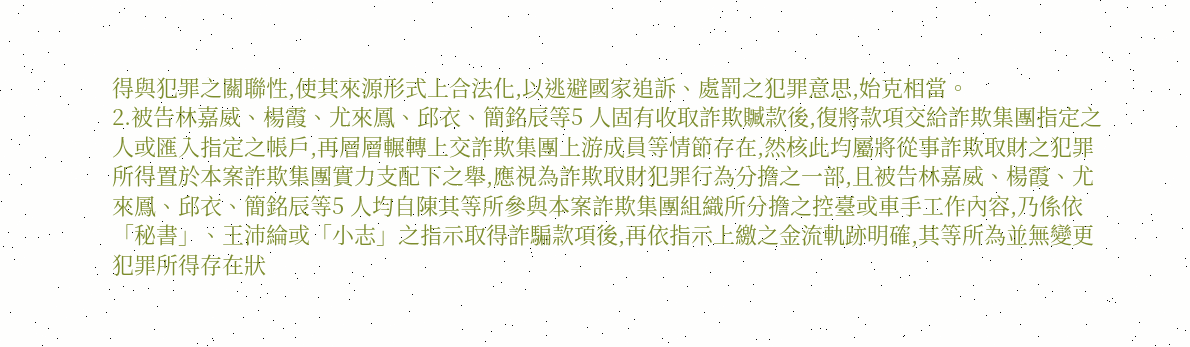得與犯罪之關聯性,使其來源形式上合法化,以逃避國家追訴、處罰之犯罪意思,始克相當。
2.被告林嘉威、楊霞、尤來鳳、邱衣、簡銘辰等5 人固有收取詐欺贓款後,復將款項交給詐欺集團指定之人或匯入指定之帳戶,再層層輾轉上交詐欺集團上游成員等情節存在,然核此均屬將從事詐欺取財之犯罪所得置於本案詐欺集團實力支配下之舉,應視為詐欺取財犯罪行為分擔之一部,且被告林嘉威、楊霞、尤來鳳、邱衣、簡銘辰等5 人均自陳其等所參與本案詐欺集團組織所分擔之控臺或車手工作內容,乃係依「秘書」、王沛綸或「小志」之指示取得詐騙款項後,再依指示上繳之金流軌跡明確,其等所為並無變更犯罪所得存在狀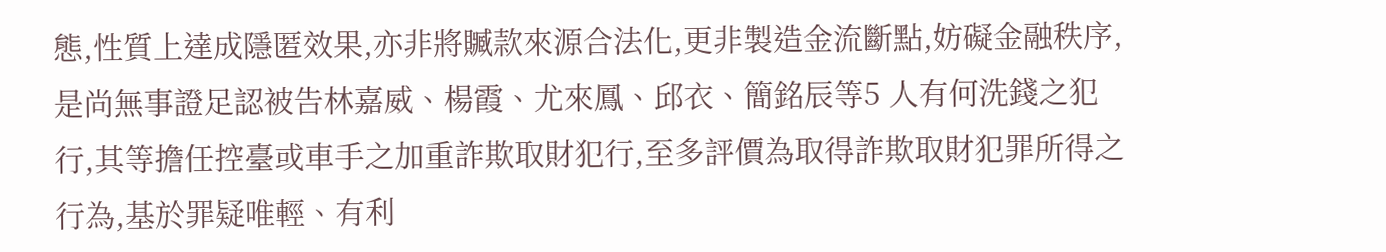態,性質上達成隱匿效果,亦非將贓款來源合法化,更非製造金流斷點,妨礙金融秩序,是尚無事證足認被告林嘉威、楊霞、尤來鳳、邱衣、簡銘辰等5 人有何洗錢之犯行,其等擔任控臺或車手之加重詐欺取財犯行,至多評價為取得詐欺取財犯罪所得之行為,基於罪疑唯輕、有利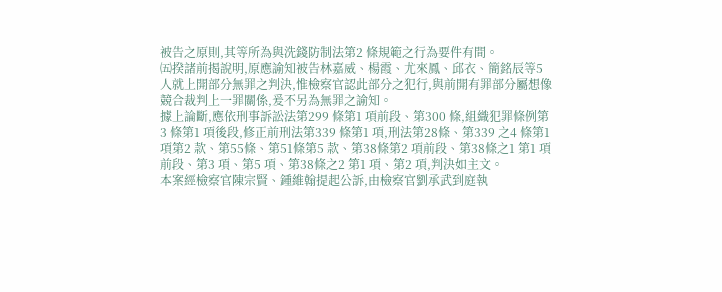被告之原則,其等所為與洗錢防制法第2 條規範之行為要件有間。
㈤揆諸前揭說明,原應諭知被告林嘉威、楊霞、尤來鳳、邱衣、簡銘辰等5 人就上開部分無罪之判決,惟檢察官認此部分之犯行,與前開有罪部分屬想像競合裁判上一罪關係,爰不另為無罪之諭知。
據上論斷,應依刑事訴訟法第299 條第1 項前段、第300 條,組織犯罪條例第3 條第1 項後段,修正前刑法第339 條第1 項,刑法第28條、第339 之4 條第1 項第2 款、第55條、第51條第5 款、第38條第2 項前段、第38條之1 第1 項前段、第3 項、第5 項、第38條之2 第1 項、第2 項,判決如主文。
本案經檢察官陳宗賢、鍾維翰提起公訴,由檢察官劉承武到庭執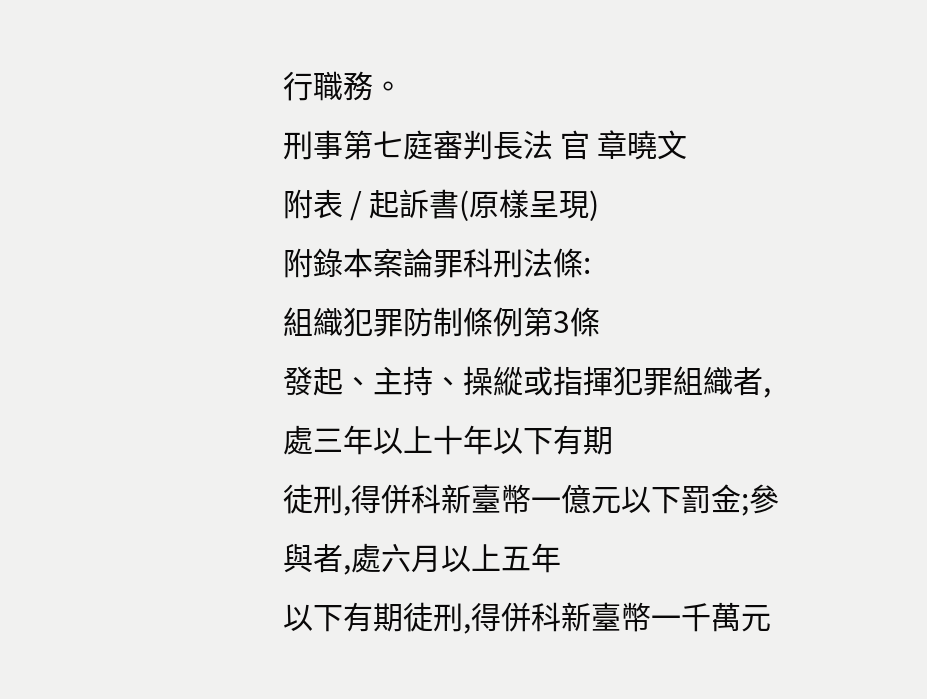行職務。
刑事第七庭審判長法 官 章曉文
附表 / 起訴書(原樣呈現)
附錄本案論罪科刑法條:
組織犯罪防制條例第3條
發起、主持、操縱或指揮犯罪組織者,處三年以上十年以下有期
徒刑,得併科新臺幣一億元以下罰金;參與者,處六月以上五年
以下有期徒刑,得併科新臺幣一千萬元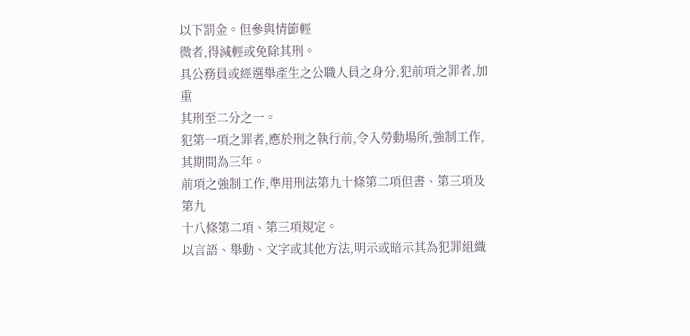以下罰金。但參與情節輕
微者,得減輕或免除其刑。
具公務員或經選舉產生之公職人員之身分,犯前項之罪者,加重
其刑至二分之一。
犯第一項之罪者,應於刑之執行前,令入勞動場所,強制工作,
其期間為三年。
前項之強制工作,準用刑法第九十條第二項但書、第三項及第九
十八條第二項、第三項規定。
以言語、舉動、文字或其他方法,明示或暗示其為犯罪組織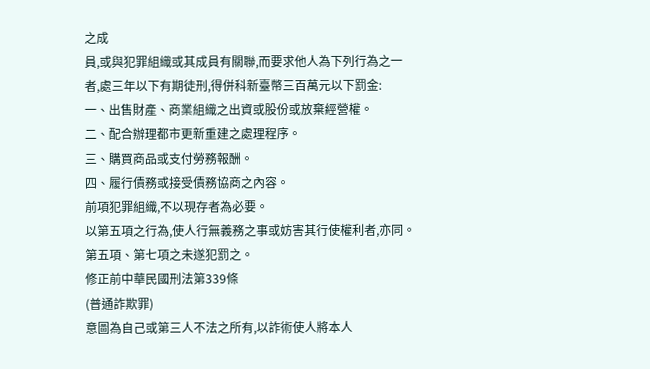之成
員,或與犯罪組織或其成員有關聯,而要求他人為下列行為之一
者,處三年以下有期徒刑,得併科新臺幣三百萬元以下罰金:
一、出售財產、商業組織之出資或股份或放棄經營權。
二、配合辦理都市更新重建之處理程序。
三、購買商品或支付勞務報酬。
四、履行債務或接受債務協商之內容。
前項犯罪組織,不以現存者為必要。
以第五項之行為,使人行無義務之事或妨害其行使權利者,亦同。
第五項、第七項之未遂犯罰之。
修正前中華民國刑法第339條
(普通詐欺罪)
意圖為自己或第三人不法之所有,以詐術使人將本人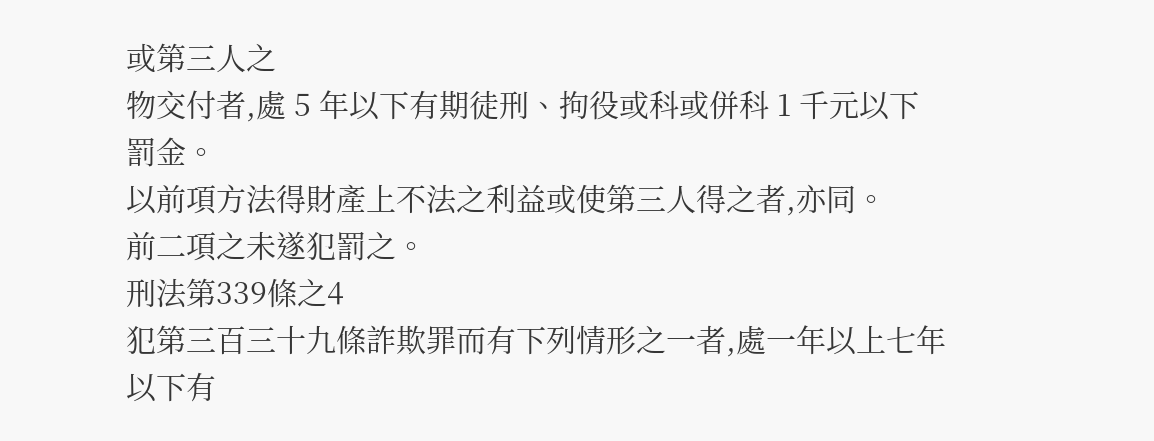或第三人之
物交付者,處 5 年以下有期徒刑、拘役或科或併科 1 千元以下
罰金。
以前項方法得財產上不法之利益或使第三人得之者,亦同。
前二項之未遂犯罰之。
刑法第339條之4
犯第三百三十九條詐欺罪而有下列情形之一者,處一年以上七年
以下有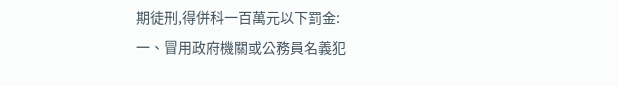期徒刑,得併科一百萬元以下罰金:
一、冒用政府機關或公務員名義犯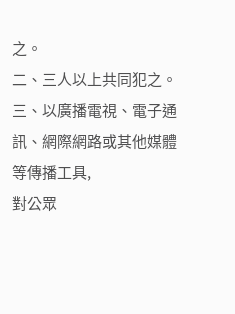之。
二、三人以上共同犯之。
三、以廣播電視、電子通訊、網際網路或其他媒體等傳播工具,
對公眾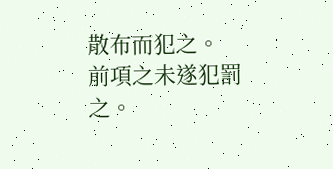散布而犯之。
前項之未遂犯罰之。